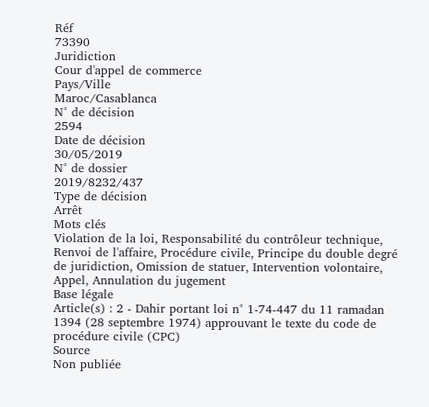Réf
73390
Juridiction
Cour d'appel de commerce
Pays/Ville
Maroc/Casablanca
N° de décision
2594
Date de décision
30/05/2019
N° de dossier
2019/8232/437
Type de décision
Arrêt
Mots clés
Violation de la loi, Responsabilité du contrôleur technique, Renvoi de l'affaire, Procédure civile, Principe du double degré de juridiction, Omission de statuer, Intervention volontaire, Appel, Annulation du jugement
Base légale
Article(s) : 2 - Dahir portant loi n° 1-74-447 du 11 ramadan 1394 (28 septembre 1974) approuvant le texte du code de procédure civile (CPC)
Source
Non publiée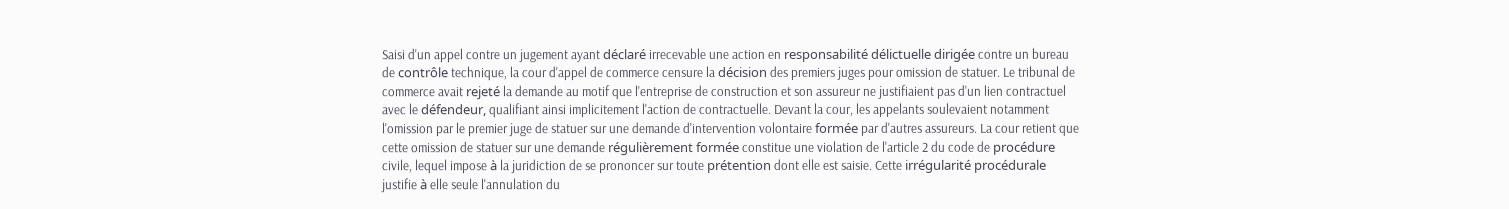Saisi d'un appel contre un jugement ayant déclaré irrecevable une action en responsabilité délictuelle dirigée contre un bureau de contrôle technique, la cour d'appel de commerce censure la décision des premiers juges pour omission de statuer. Le tribunal de commerce avait rejeté la demande au motif que l'entreprise de construction et son assureur ne justifiaient pas d'un lien contractuel avec le défendeur, qualifiant ainsi implicitement l'action de contractuelle. Devant la cour, les appelants soulevaient notamment l'omission par le premier juge de statuer sur une demande d'intervention volontaire formée par d'autres assureurs. La cour retient que cette omission de statuer sur une demande régulièrement formée constitue une violation de l'article 2 du code de procédure civile, lequel impose à la juridiction de se prononcer sur toute prétention dont elle est saisie. Cette irrégularité procédurale justifie à elle seule l'annulation du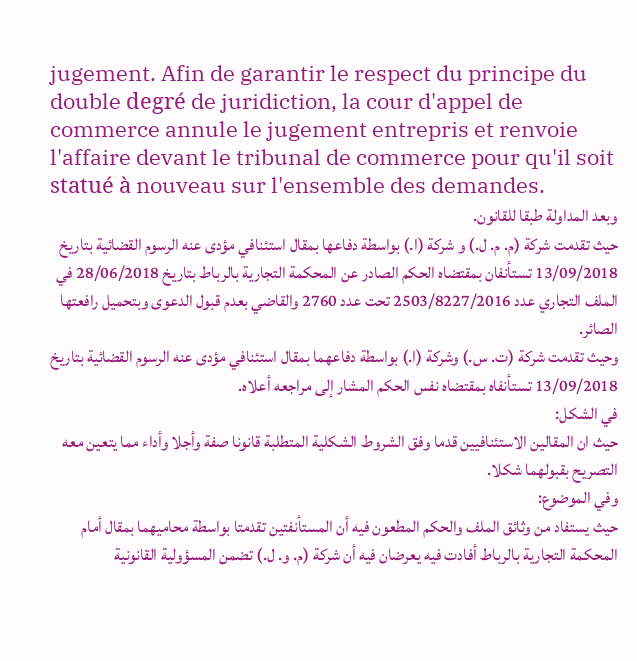jugement. Afin de garantir le respect du principe du double degré de juridiction, la cour d'appel de commerce annule le jugement entrepris et renvoie l'affaire devant le tribunal de commerce pour qu'il soit statué à nouveau sur l'ensemble des demandes.
وبعد المداولة طبقا للقانون.
حيث تقدمت شركة (م. م. ل.) و شركة (ا.) بواسطة دفاعها بمقال استئنافي مؤدى عنه الرسوم القضائية بتاريخ 13/09/2018 تستأنفان بمقتضاه الحكم الصادر عن المحكمة التجارية بالرباط بتاريخ 28/06/2018 في الملف التجاري عدد 2503/8227/2016 تحت عدد 2760 والقاضي بعدم قبول الدعوى وبتحميل رافعتها الصائر.
وحيث تقدمت شركة (ت. س.) وشركة (ا.) بواسطة دفاعهما بمقال استئنافي مؤدى عنه الرسوم القضائية بتاريخ 13/09/2018 تستأنفاه بمقتضاه نفس الحكم المشار إلى مراجعه أعلاه.
في الشكل:
حيث ان المقالين الاستئنافيين قدما وفق الشروط الشكلية المتطلبة قانونا صفة وأجلا وأداء مما يتعين معه التصريح بقبولهما شكلا.
وفي الموضوع:
حيث يستفاد من وثائق الملف والحكم المطعون فيه أن المستأنفتين تقدمتا بواسطة محاميهما بمقال أمام المحكمة التجارية بالرباط أفادت فيه يعرضان فيه أن شركة (م. و. ل.) تضمن المسؤولية القانونية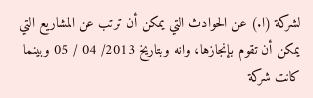لشركة (ا.) عن الحوادث التي يمكن أن ترتب عن المشاريع التي يمكن أن تقوم بإنجازها، وانه وبتاريخ 2013/ 04 / 05 وبينما كانت شركة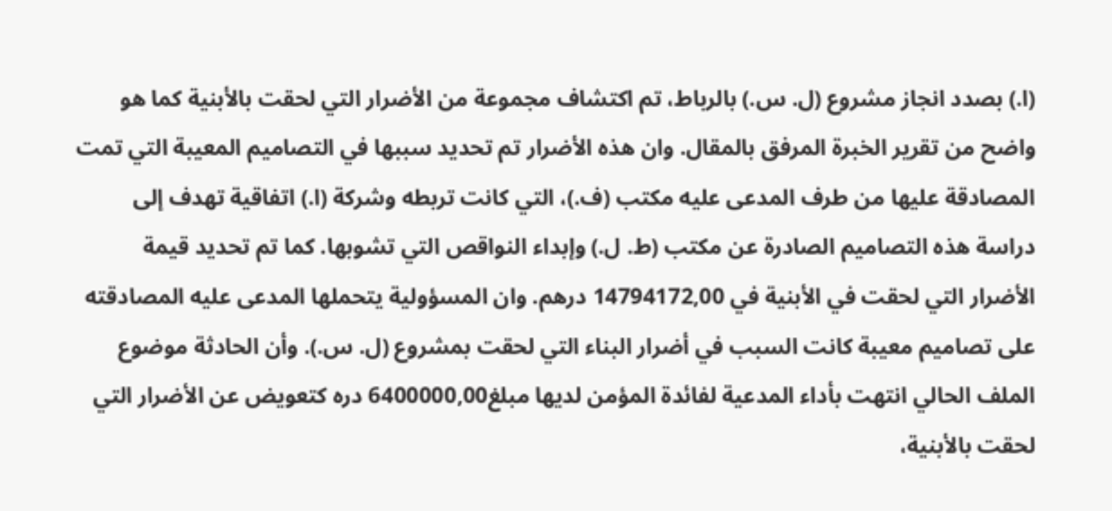(ا.) بصدد انجاز مشروع (ل. س.) بالرباط، تم اكتشاف مجموعة من الأضرار التي لحقت بالأبنية كما هو واضح من تقرير الخبرة المرفق بالمقال. وان هذه الأضرار تم تحديد سببها في التصاميم المعيبة التي تمت المصادقة عليها من طرف المدعى عليه مكتب (ف.)، التي كانت تربطه وشركة (ا.) اتفاقية تهدف إلى دراسة هذه التصاميم الصادرة عن مكتب (ط. ل.) وإبداء النواقص التي تشوبها. كما تم تحديد قيمة الأضرار التي لحقت في الأبنية في 14794172,00 درهم. وان المسؤولية يتحملها المدعى عليه المصادقته على تصاميم معيبة كانت السبب في أضرار البناء التي لحقت بمشروع (ل. س.). وأن الحادثة موضوع الملف الحالي انتهت بأداء المدعية لفائدة المؤمن لديها مبلغ6400000,00 دره كتعويض عن الأضرار التي لحقت بالأبنية،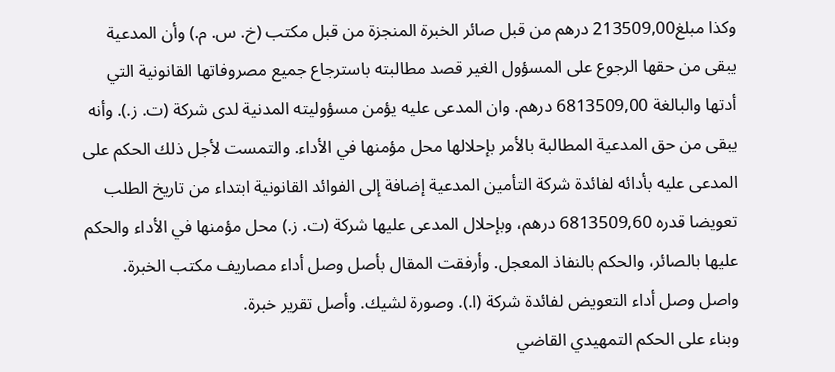وكذا مبلغ213509,00 درهم من قبل صائر الخبرة المنجزة من قبل مكتب (خ. س. م.) وأن المدعية يبقى من حقها الرجوع على المسؤول الغير قصد مطالبته باسترجاع جميع مصروفاتها القانونية التي أدتها والبالغة 6813509,00 درهم. وان المدعى عليه يؤمن مسؤوليته المدنية لدى شركة (ت. ز.). وأنه يبقى من حق المدعية المطالبة بالأمر بإحلالها محل مؤمنها في الأداء. والتمست لأجل ذلك الحكم على المدعى عليه بأدائه لفائدة شركة التأمين المدعية إضافة إلى الفوائد القانونية ابتداء من تاريخ الطلب تعويضا قدره 6813509,60 درهم، وبإحلال المدعى عليها شركة (ت. ز.) محل مؤمنها في الأداء والحكم عليها بالصائر، والحكم بالنفاذ المعجل. وأرفقت المقال بأصل وصل أداء مصاريف مكتب الخبرة. واصل وصل أداء التعويض لفائدة شركة (ا.). وصورة لشيك. وأصل تقرير خبرة.
وبناء على الحكم التمهيدي القاضي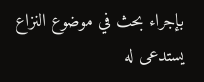بإجراء بحث في موضوع النزاع يستدعى له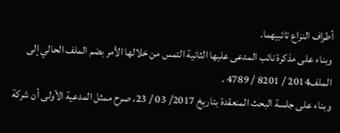أطراف النزاع تائبيهما.
وبناء على مذكرة نائب المدعى عليها الثانية التمس من خلالها الأمر بضم الملف الحالي إلى الملف2014 / 8201 / 4789 .
وبناء على جلسة البحث المنعقدة بتاريخ 2017/ 03 / 23، صرح ممثل المدعية الأولى أن شركة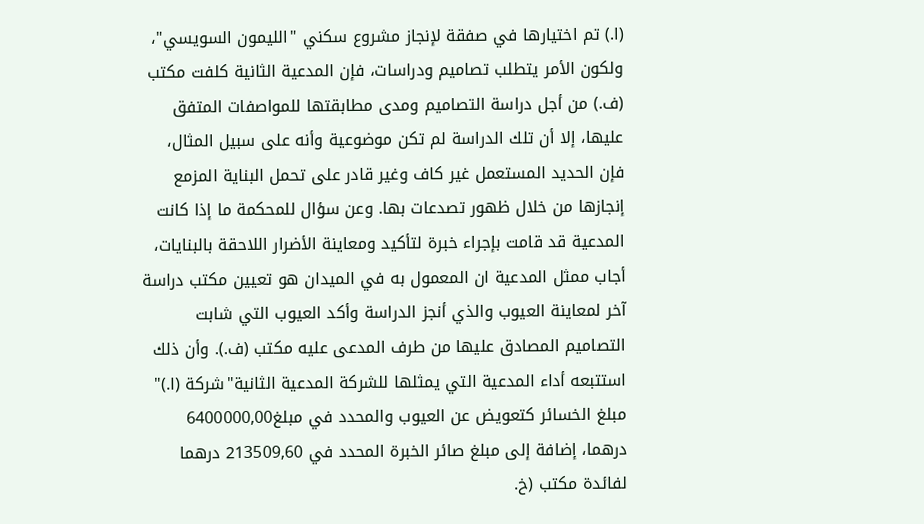(ا.) تم اختيارها في صفقة لإنجاز مشروع سكني "الليمون السويسي"، ولكون الأمر يتطلب تصاميم ودراسات، فإن المدعية الثانية كلفت مكتب (ف.) من أجل دراسة التصاميم ومدى مطابقتها للمواصفات المتفق عليها، إلا أن تلك الدراسة لم تكن موضوعية وأنه على سبيل المثال، فإن الحديد المستعمل غير كاف وغير قادر على تحمل البناية المزمع إنجازها من خلال ظهور تصدعات بها. وعن سؤال للمحكمة ما إذا كانت المدعية قد قامت بإجراء خبرة لتأكيد ومعاينة الأضرار اللاحقة بالبنايات، أجاب ممثل المدعية ان المعمول به في الميدان هو تعيين مكتب دراسة آخر لمعاينة العيوب والذي أنجز الدراسة وأكد العيوب التي شابت التصاميم المصادق عليها من طرف المدعى عليه مكتب (ف.). وأن ذلك استتبعه أداء المدعية التي يمثلها للشركة المدعية الثانية"شركة (ا.)" مبلغ الخسائر كتعويض عن العيوب والمحدد في مبلغ6400000,00 درهما، إضافة إلى مبلغ صائر الخبرة المحدد في 213509,60 درهما لفائدة مكتب (خ.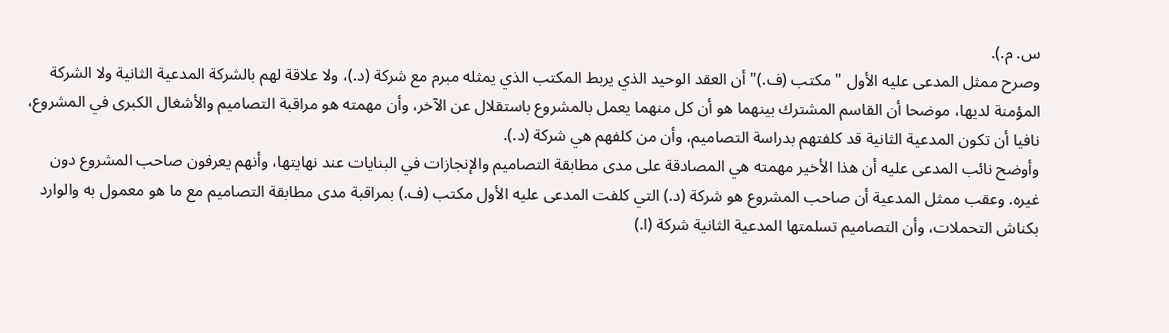س. م.).
وصرح ممثل المدعى عليه الأول "مكتب (ف.)" أن العقد الوحيد الذي يربط المكتب الذي يمثله مبرم مع شركة (د.)، ولا علاقة لهم بالشركة المدعية الثانية ولا الشركة المؤمنة لديها، موضحا أن القاسم المشترك بينهما هو أن كل منهما يعمل بالمشروع باستقلال عن الآخر، وأن مهمته هو مراقبة التصاميم والأشغال الكبرى في المشروع، نافيا أن تكون المدعية الثانية قد كلفتهم بدراسة التصاميم، وأن من كلفهم هي شركة (د.).
وأوضح نائب المدعى عليه أن هذا الأخير مهمته هي المصادقة على مدى مطابقة التصاميم والإنجازات في البنايات عند نهايتها، وأنهم يعرفون صاحب المشروع دون غيره. وعقب ممثل المدعية أن صاحب المشروع هو شركة (د.) التي كلفت المدعى عليه الأول مكتب (ف.) بمراقبة مدى مطابقة التصاميم مع ما هو معمول به والوارد بكناش التحملات، وأن التصاميم تسلمتها المدعية الثانية شركة (ا.)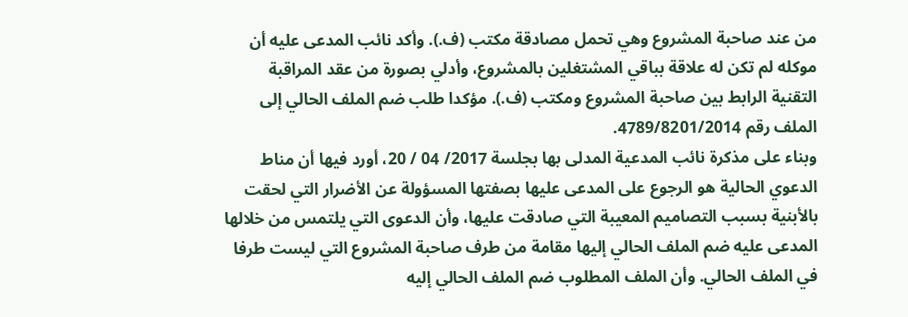من عند صاحبة المشروع وهي تحمل مصادقة مكتب (ف.). وأكد نائب المدعى عليه أن موكله لم تكن له علاقة بباقي المشتغلين بالمشروع، وأدلي بصورة من عقد المراقبة التقنية الرابط بين صاحبة المشروع ومكتب (ف.). مؤكدا طلب ضم الملف الحالي إلى الملف رقم 4789/8201/2014.
وبناء على مذكرة نائب المدعية المدلى بها بجلسة 2017/ 04 / 20، أورد فيها أن مناط الدعوي الحالية هو الرجوع على المدعى عليها بصفتها المسؤولة عن الأضرار التي لحقت بالأبنية بسبب التصاميم المعيبة التي صادقت عليها، وأن الدعوى التي يلتمس من خلالها المدعى عليه ضم الملف الحالي إليها مقامة من طرف صاحبة المشروع التي ليست طرفا في الملف الحالي. وأن الملف المطلوب ضم الملف الحالي إليه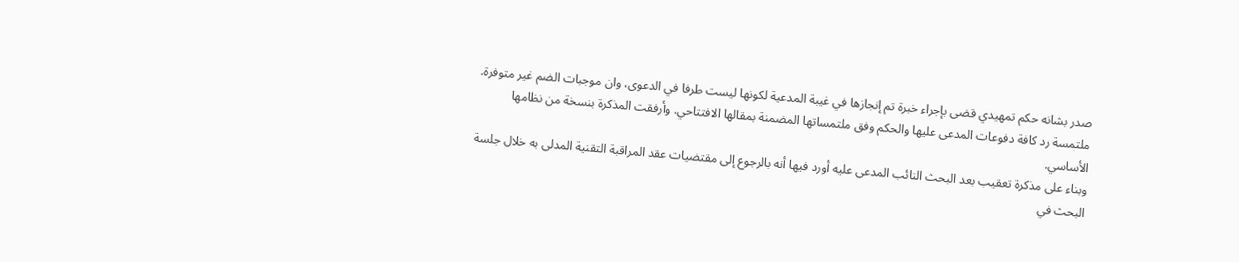صدر بشانه حكم تمهيدي قضى بإجراء خبرة تم إنجازها في غيبة المدعية لكونها ليست طرفا في الدعوى، وان موجبات الضم غير متوفرة. ملتمسة رد كافة دفوعات المدعى عليها والحكم وفق ملتمساتها المضمنة بمقالها الافتتاحي. وأرفقت المذكرة بنسخة من نظامها الأساسي.
وبناء على مذكرة تعقيب بعد البحث النائب المدعى عليه أورد فيها أنه بالرجوع إلى مقتضيات عقد المراقبة التقنية المدلى به خلال جلسة البحث في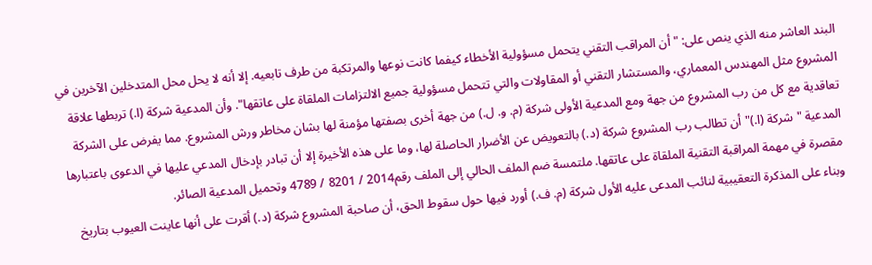البند العاشر منه الذي ينص على: "أن المراقب التقني يتحمل مسؤولية الأخطاء كيفما كانت نوعها والمرتكبة من طرف تابعيه. إلا أنه لا يحل محل المتدخلين الآخرين في المشروع مثل المهندس المعماري، والمستشار التقني أو المقاولات والتي تتحمل مسؤولية جميع الالتزامات الملقاة على عاتقها". وأن المدعية شركة (ا.) تربطها علاقة تعاقدية مع كل من رب المشروع من جهة ومع المدعية الأولى شركة (م. و. ل.) من جهة أخرى بصفتها مؤمنة لها بشان مخاطر ورش المشروع. مما يفرض على الشركة المدعية "شركة (ا.)" أن تطالب رب المشروع شركة (د.) بالتعويض عن الأضرار الحاصلة لها، وما على هذه الأخيرة إلا أن تبادر بإدخال المدعي عليها في الدعوى باعتبارها مقصرة في مهمة المراقبة التقنية الملقاة على عاتقها. ملتمسة ضم الملف الحالي إلى الملف رقم2014 / 8201 / 4789 وتحميل المدعية الصائر.
وبناء على المذكرة التعقيبية لنائب المدعى عليه الأول شركة (م. ف.) أورد فيها حول سقوط الحق، أن صاحبة المشروع شركة (د.) أقرت على أنها عاينت العيوب بتاریخ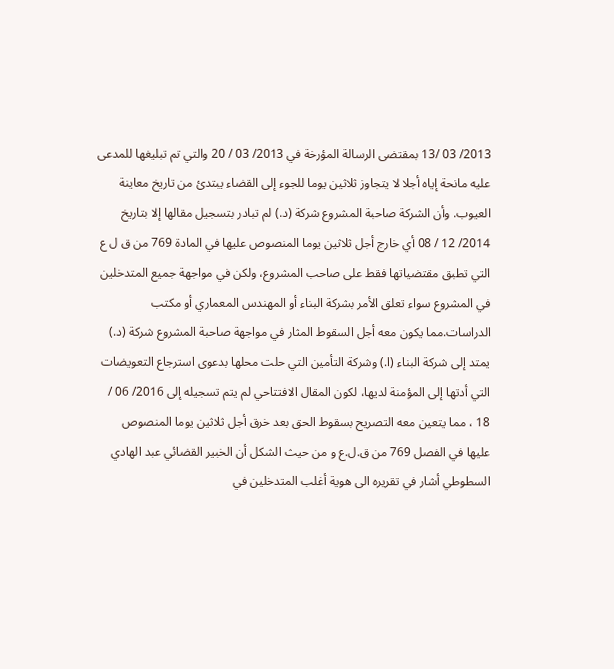2013/ 03 /13 بمقتضى الرسالة المؤرخة في 2013/ 03 / 20 والتي تم تبليغها للمدعى عليه مانحة إياه أجلا لا يتجاوز ثلاثين يوما للجوء إلى القضاء يبتدئ من تاريخ معاينة العيوب. وأن الشركة صاحبة المشروع شركة (د.) لم تبادر بتسجيل مقالها إلا بتاريخ 2014/ 12 / 08 أي خارج أجل ثلاثين يوما المنصوص عليها في المادة 769 من ق ل ع التي تطبق مقتضياتها فقط على صاحب المشروع، ولكن في مواجهة جميع المتدخلين في المشروع سواء تعلق الأمر بشركة البناء أو المهندس المعماري أو مكتب الدراسات.مما يكون معه أجل السقوط المثار في مواجهة صاحبة المشروع شركة (د.) يمتد إلى شركة البناء (ا.) وشركة التأمين التي حلت محلها بدعوى استرجاع التعويضات التي أدتها إلى المؤمنة لديها، لكون المقال الافتتاحي لم يتم تسجيله إلى 2016/ 06 / 18 ، مما يتعين معه التصريح بسقوط الحق بعد خرق أجل ثلاثين يوما المنصوص عليها في الفصل 769 من ق.ل.ع و من حيث الشكل أن الخبير القضائي عبد الهادي السطوطي أشار في تقريره الى هوية أغلب المتدخلين في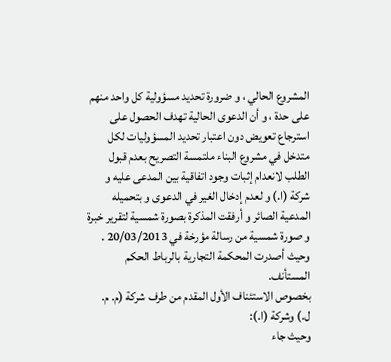المشروع الحالي ، و ضرورة تحديد مسؤولية كل واحد منهم على حدة ، و أن الدعوى الحالية تهدف الحصول على استرجاع تعويض دون اعتبار تحديد المسؤوليات لكل متدخل في مشروع البناء ملتمسة التصريح بعدم قبول الطلب لانعدام إثبات وجود اتفاقية بين المدعى عليه و شركة (ا.) و لعدم إدخال الغير في الدعوى و بتحميله المدعية الصائر و أرفقت المذكرة بصورة شمسية لتقرير خبرة و صورة شمسية من رسالة مؤرخة في 20/03/2013 .
وحيث أصدرت المحكمة التجارية بالرباط الحكم المستأنف.
بخصوص الاستئناف الأول المقدم من طرف شركة (م. م. ل.) وشركة (ا.):
وحيث جاء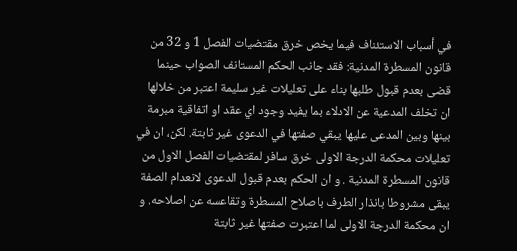في أسباب الاستئناف فيما يخص خرق مقتضيات الفصل 1 و 32 من قانون المسطرة المدنية: فقد جانب الحكم المستانف الصواب حينما قضى بعدم قبول طلبها بناء على تعليلات غير سليمة اعتبر من خلالها ان تخلف المدعية عن الادلاء بما يفيد وجود اي عقد او اتفاقية مبرمة بينها وبين المدعى عليها يبقي صفتها في الدعوى غير ثابتة. لكن، ان في تعليلات محكمة الدرجة الاولى خرق سافر لمقتضيات الفصل الاول من قانون المسطرة المدنية . و ان الحكم بعدم قبول الدعوى لانعدام الصفة يبقى مشروطا بانذار الطرف باصلاح المسطرة وتقاعسه عن اصلاحه. و ان محكمة الدرجة الاولى لما اعتبرت صفتها غير ثابتة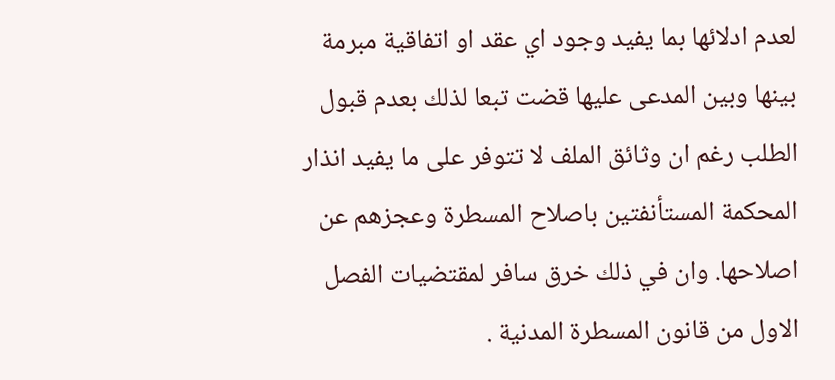لعدم ادلائها بما يفيد وجود اي عقد او اتفاقية مبرمة بينها وبين المدعى عليها قضت تبعا لذلك بعدم قبول الطلب رغم ان وثائق الملف لا تتوفر على ما يفيد انذار المحكمة المستأنفتين باصلاح المسطرة وعجزهم عن اصلاحها. وان في ذلك خرق سافر لمقتضيات الفصل الاول من قانون المسطرة المدنية .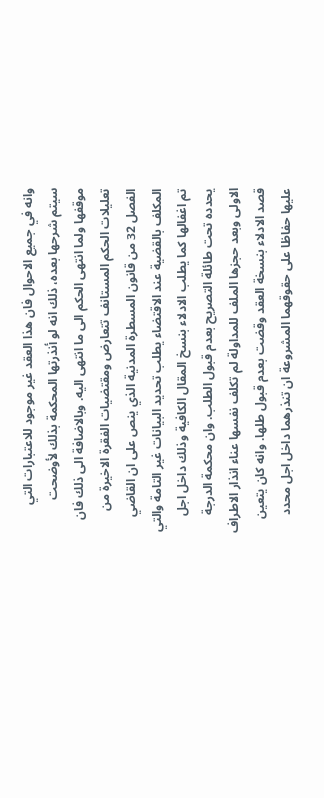وانه في جميع الاحوال فان هذا العقد غير موجود للاعتبارات التي سيتم شرحها بعده، ذلك انه لو أنذرتها المحكمة بذلك لأوضحت موقفها ولما انتهى الحكم الى ما انتهى اليه. وبالاضافة الى ذلك فان تعليلات الحكم المستانف تتعارض ومقتضيات الفقرة الاخيرة من الفصل 32 من قانون المسطرة المدنية الذي ينص على ان القاضي المكلف بالقضية عند الاقتضاء يطلب تحديد البيانات غير التامة والتي تم اغفالها كما يطلب الادلاء بنسخ المقال الكافية وذلك داخل اجل يحدده تحت طائلة التصريح بعدم قبول الطلب. وان محكمة الدرجة الاولى وبعد حجزها الملف للمداولة لم تكلف نفسها عناء انذار الاطراف قصد الادلاء بنسخة العقد وقضت بعدم قبول طلها. وانه كان يتعين عليها حفاظا على حقوقهما المشروعة ان تنذرهما داخل اجل محدد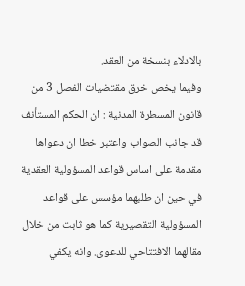بالادلاء بنسخة من العقد.
وفيما يخص خرق مقتضيات الفصل 3 من قانون المسطرة المدنية : ان الحكم المستأنف قد جانب الصواب واعتبر خطا ان دعواها مقدمة على اساس قواعد المسؤولية العقدية في حين ان طلبهما مؤسس على قواعد المسؤولية التقصيرية كما هو ثابت من خلال مقالهما الافتتاحي للدعوى. وانه يكفي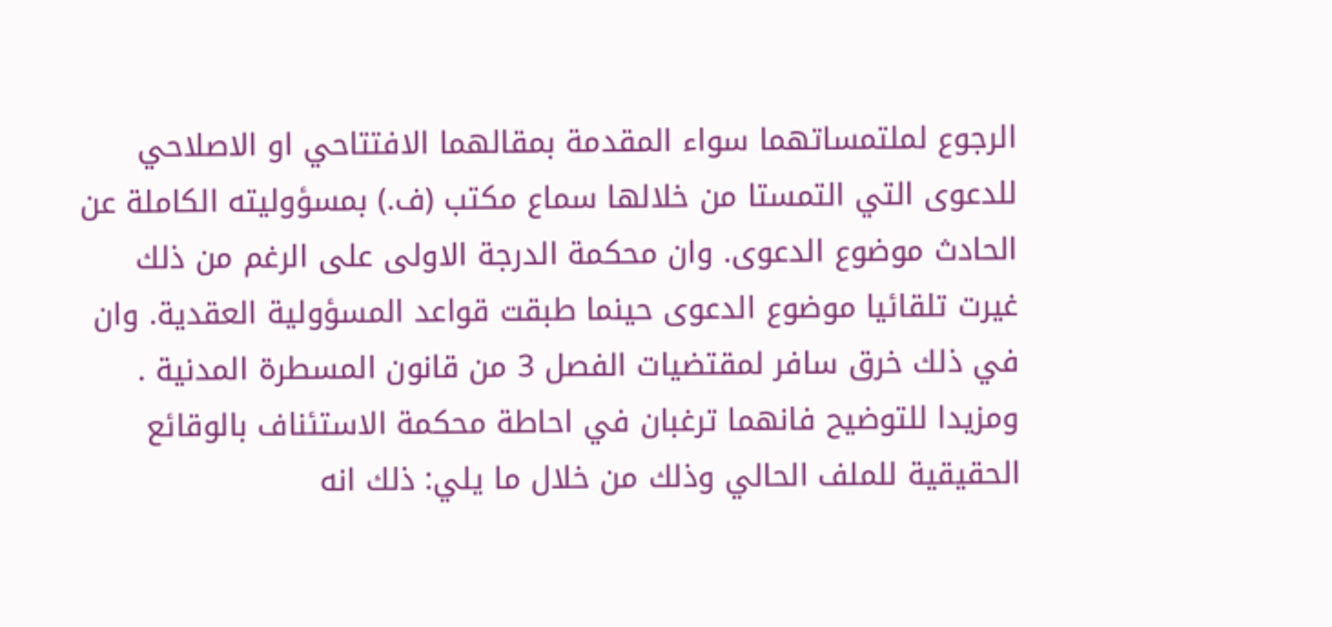الرجوع لملتمساتهما سواء المقدمة بمقالهما الافتتاحي او الاصلاحي للدعوى التي التمستا من خلالها سماع مكتب (ف.) بمسؤوليته الكاملة عن الحادث موضوع الدعوى. وان محكمة الدرجة الاولى على الرغم من ذلك غيرت تلقائيا موضوع الدعوى حينما طبقت قواعد المسؤولية العقدية. وان في ذلك خرق سافر لمقتضيات الفصل 3 من قانون المسطرة المدنية . ومزيدا للتوضيح فانهما ترغبان في احاطة محكمة الاستئناف بالوقائع الحقيقية للملف الحالي وذلك من خلال ما يلي: ذلك انه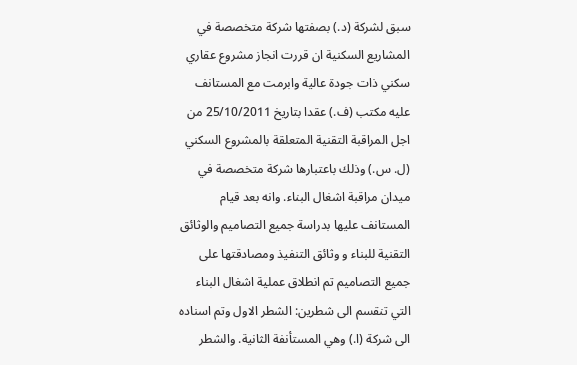سبق لشركة (د.) بصفتها شركة متخصصة في المشاريع السكنية ان قررت انجاز مشروع عقاري سكني ذات جودة عالية وابرمت مع المستانف عليه مكتب (ف.) عقدا بتاريخ 25/10/2011 من اجل المراقبة التقنية المتعلقة بالمشروع السكني (ل. س.) وذلك باعتبارها شركة متخصصة في ميدان مراقبة اشغال البناء. وانه بعد قيام المستانف عليها بدراسة جميع التصاميم والوثائق التقنية للبناء و وثائق التنفيذ ومصادقتها على جميع التصاميم تم انطلاق عملية اشغال البناء التي تنقسم الى شطرين: الشطر الاول وتم اسناده الى شركة (ا.) وهي المستأنفة الثانية. والشطر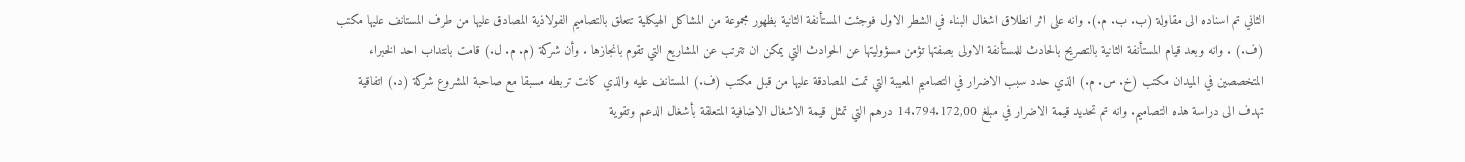الثاني تم اسناده الى مقاولة (ب. ب. م.). وانه على اثر انطلاق اشغال البناء في الشطر الاول فوجئت المستأنفة الثانية بظهور مجموعة من المشاكل الهيكلية تتعلق بالتصاميم الفولاذية المصادق عليها من طرف المستانف عليها مكتب (ف.) . وانه وبعد قيام المستأنفة الثانية بالتصريح بالحادث للمستأنفة الاولى بصفتها تؤمن مسؤوليتها عن الحوادث التي يمكن ان تترتب عن المشاريع التي تقوم بانجازها . وأن شركة (م. م. ل.) قامت بانتداب احد الخبراء المتخصصين في الميدان مكتب (خ. س. م.) الذي حدد سبب الاضرار في التصاميم المعيبة التي تمت المصادقة عليها من قبل مكتب (ف.) المستانف عليه والذي كانت تربطه مسبقا مع صاحبة المشروع شركة (د.) اتفاقية تهدف الى دراسة هذه التصاميم. وانه تم تحديد قيمة الاضرار في مبلغ 14.794.172,00 درهم التي تمثل قيمة الاشغال الاضافية المتعلقة بأشغال الدعم وتقوية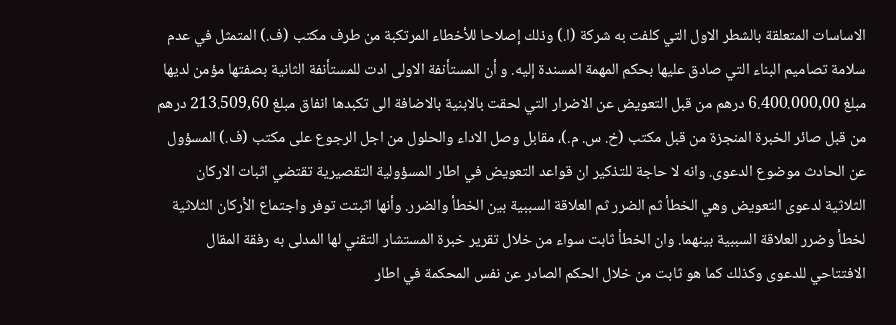الاساسات المتعلقة بالشطر الاول التي كلفت به شركة (ا.) وذلك إصلاحا للأخطاء المرتكبة من طرف مكتب (ف.) المتمثل في عدم سلامة تصاميم البناء التي صادق عليها بحكم المهمة المسندة إليه. و أن المستأنفة الاولى ادت للمستأنفة الثانية بصفتها مؤمن لديها مبلغ 6.400.000,00 درهم من قبل التعويض عن الاضرار التي لحقت بالابنية بالاضافة الى تكبدها انفاق مبلغ 213.509,60 درهم من قبل صائر الخبرة المنجزة من قبل مكتب (خ. س. م.)، مقابل وصل الاداء والحلول من اجل الرجوع على مكتب (ف.) المسؤول عن الحادث موضوع الدعوى. وانه لا حاجة للتذكير ان قواعد التعويض في اطار المسؤولية التقصيرية تقتضي اثبات الاركان الثلاثية لدعوى التعويض وهي الخطأ ثم الضرر ثم العلاقة السببية بين الخطأ والضرر. وأنها اثبتت توفر واجتماع الأركان الثلاثية لخطأ وضرر العلاقة السببية بينهما. وان الخطأ ثابت سواء من خلال تقرير خبرة المستشار التقني لها المدلى به رفقة المقال الافتتاحي للدعوى وكذلك كما هو ثابت من خلال الحكم الصادر عن نفس المحكمة في اطار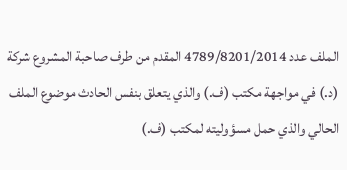الملف عدد 4789/8201/2014 المقدم من طرف صاحبة المشروع شركة (د.) في مواجهة مكتب (ف.) والذي يتعلق بنفس الحادث موضوع الملف الحالي والذي حمل مسؤوليته لمكتب (ف.)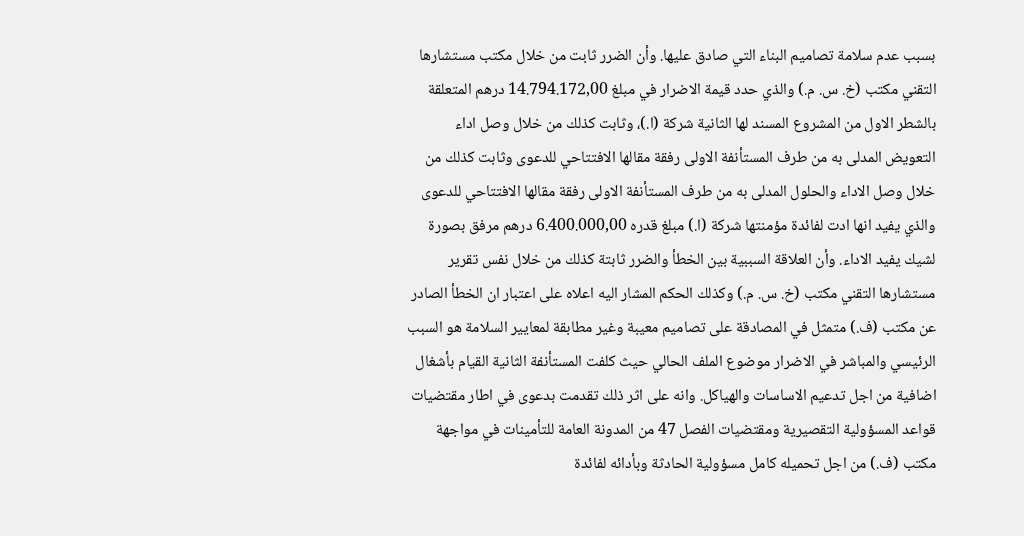بسبب عدم سلامة تصاميم البناء التي صادق عليها. وأن الضرر ثابت من خلال مكتب مستشارها التقني مكتب (خ. س. م.) والذي حدد قيمة الاضرار في مبلغ 14.794.172,00 درهم المتعلقة بالشطر الاول من المشروع المسند لها الثانية شركة (ا.)، وثابت كذلك من خلال وصل اداء التعويض المدلى به من طرف المستأنفة الاولى رفقة مقالها الافتتاحي للدعوى وثابت كذلك من خلال وصل الاداء والحلول المدلى به من طرف المستأنفة الاولى رفقة مقالها الافتتاحي للدعوى والذي يفيد انها ادت لفائدة مؤمنتها شركة (ا.) مبلغ قدره 6.400.000,00 درهم مرفق بصورة لشيك يفيد الاداء. وأن العلاقة السببية بين الخطأ والضرر ثابتة كذلك من خلال نفس تقرير مستشارها التقني مكتب (خ. س. م.) وكذلك الحكم المشار اليه اعلاه على اعتبار ان الخطأ الصادر عن مكتب (ف.) متمثل في المصادقة على تصاميم معيبة وغير مطابقة لمعايير السلامة هو السبب الرئيسي والمباشر في الاضرار موضوع الملف الحالي حيث كلفت المستأنفة الثانية القيام بأشغال اضافية من اجل تدعيم الاساسات والهياكل. وانه على اثر ذلك تقدمت بدعوى في اطار مقتضيات قواعد المسؤولية التقصيرية ومقتضيات الفصل 47 من المدونة العامة للتأمينات في مواجهة مكتب (ف.) من اجل تحميله كامل مسؤولية الحادثة وبأدائه لفائدة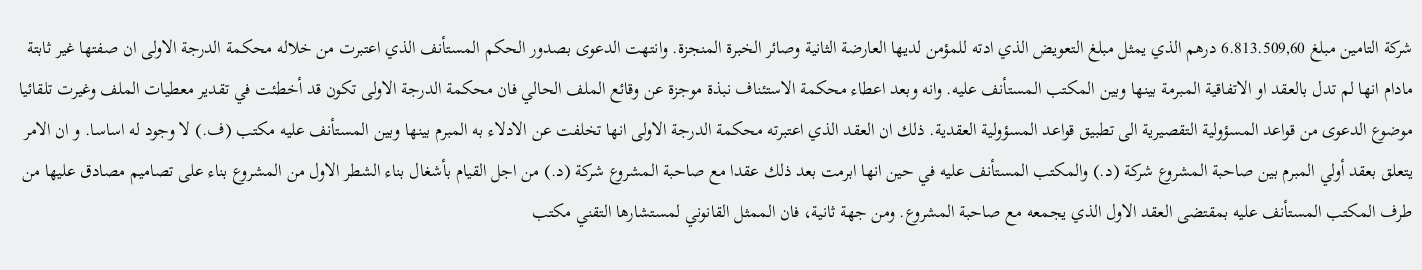شركة التامين مبلغ 6.813.509,60 درهم الذي يمثل مبلغ التعويض الذي ادته للمؤمن لديها العارضة الثانية وصائر الخبرة المنجزة. وانتهت الدعوى بصدور الحكم المستأنف الذي اعتبرت من خلاله محكمة الدرجة الاولى ان صفتها غير ثابتة مادام انها لم تدل بالعقد او الاتفاقية المبرمة بينها وبين المكتب المستأنف عليه. وانه وبعد اعطاء محكمة الاستئناف نبذة موجزة عن وقائع الملف الحالي فان محكمة الدرجة الاولى تكون قد أخطئت في تقدير معطيات الملف وغيرت تلقائيا موضوع الدعوى من قواعد المسؤولية التقصيرية الى تطبيق قواعد المسؤولية العقدية. ذلك ان العقد الذي اعتبرته محكمة الدرجة الاولى انها تخلفت عن الادلاء به المبرم بينها وبين المستأنف عليه مكتب (ف.) لا وجود له اساسا. و ان الامر يتعلق بعقد أولي المبرم بين صاحبة المشروع شركة (د.) والمكتب المستأنف عليه في حين انها ابرمت بعد ذلك عقدا مع صاحبة المشروع شركة (د.) من اجل القيام بأشغال بناء الشطر الاول من المشروع بناء على تصاميم مصادق عليها من طرف المكتب المستأنف عليه بمقتضى العقد الاول الذي يجمعه مع صاحبة المشروع. ومن جهة ثانية، فان الممثل القانوني لمستشارها التقني مكتب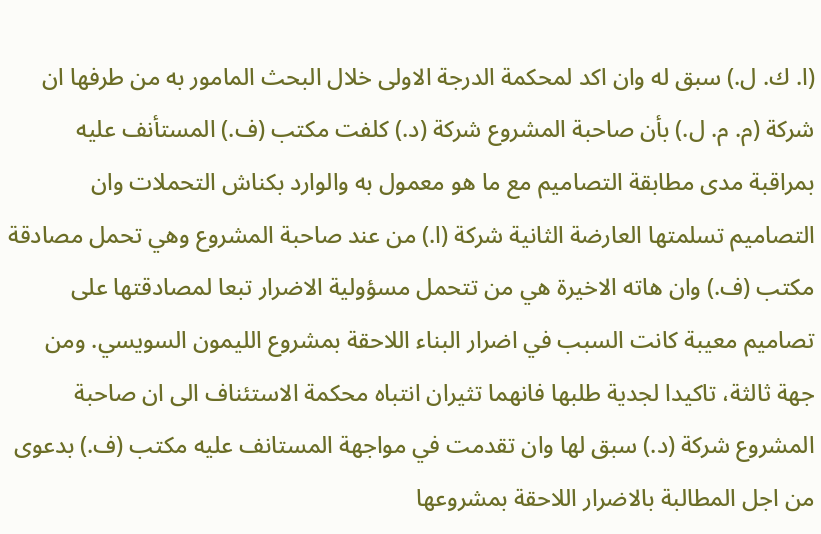(ا. ك. ل.) سبق له وان اكد لمحكمة الدرجة الاولى خلال البحث المامور به من طرفها ان شركة (م. م. ل.) بأن صاحبة المشروع شركة (د.) كلفت مكتب (ف.) المستأنف عليه بمراقبة مدى مطابقة التصاميم مع ما هو معمول به والوارد بكناش التحملات وان التصاميم تسلمتها العارضة الثانية شركة (ا.) من عند صاحبة المشروع وهي تحمل مصادقة مكتب (ف.) وان هاته الاخيرة هي من تتحمل مسؤولية الاضرار تبعا لمصادقتها على تصاميم معيبة كانت السبب في اضرار البناء اللاحقة بمشروع الليمون السويسي. ومن جهة ثالثة، تاكيدا لجدية طلبها فانهما تثيران انتباه محكمة الاستئناف الى ان صاحبة المشروع شركة (د.) سبق لها وان تقدمت في مواجهة المستانف عليه مكتب (ف.) بدعوى من اجل المطالبة بالاضرار اللاحقة بمشروعها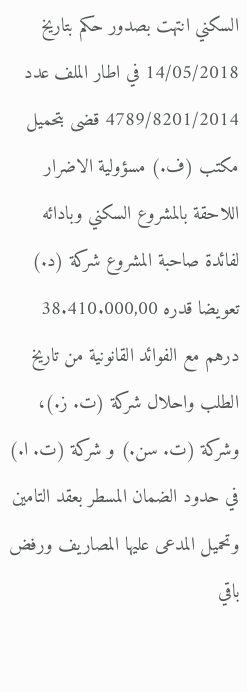السكني انتهت بصدور حكم بتاريخ 14/05/2018 في اطار الملف عدد 4789/8201/2014 قضى بتحميل مكتب (ف.) مسؤولية الاضرار اللاحقة بالمشروع السكني وبادائه لفائدة صاحبة المشروع شركة (د.) تعويضا قدره 38.410.000,00 درهم مع الفوائد القانونية من تاريخ الطلب واحلال شركة (ت. ز.)، وشركة (ت. سن.) و شركة (ت. ا.) في حدود الضمان المسطر بعقد التامين وتحميل المدعى عليها المصاريف ورفض باقي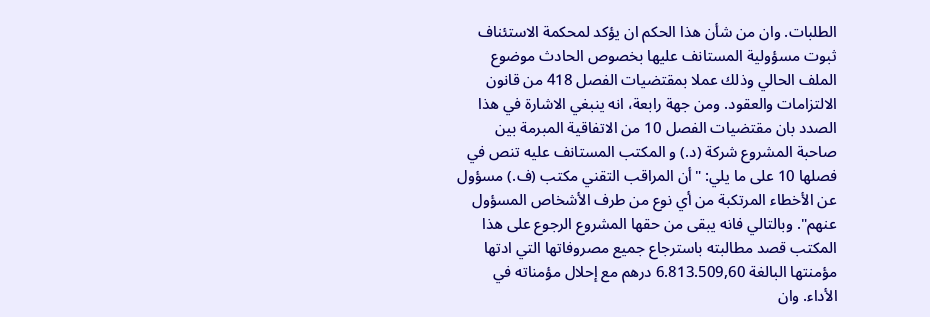الطلبات. وان من شأن هذا الحكم ان يؤكد لمحكمة الاستئناف ثبوت مسؤولية المستانف عليها بخصوص الحادث موضوع الملف الحالي وذلك عملا بمقتضيات الفصل 418 من قانون الالتزامات والعقود. ومن جهة رابعة، انه ينبغي الاشارة في هذا الصدد بان مقتضيات الفصل 10 من الاتفاقية المبرمة بين صاحبة المشروع شركة (د.) و المكتب المستانف عليه تنص في فصلها 10 على ما يلي: "أن المراقب التقني مكتب (ف.) مسؤول عن الأخطاء المرتكبة من أي نوع من طرف الأشخاص المسؤول عنهم". وبالتالي فانه يبقى من حقها المشروع الرجوع على هذا المكتب قصد مطالبته باسترجاع جميع مصروفاتها التي ادتها مؤمنتها البالغة 6.813.509,60 درهم مع إحلال مؤمناته في الأداء. وان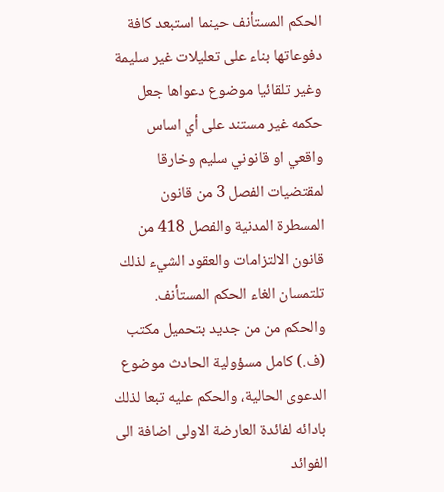الحكم المستأنف حينما استبعد كافة دفوعاتها بناء على تعليلات غير سليمة وغير تلقائيا موضوع دعواها جعل حكمه غير مستند على أي اساس واقعي او قانوني سليم وخارقا لمقتضيات الفصل 3 من قانون المسطرة المدنية والفصل 418 من قانون الالتزامات والعقود الشيء لذلك تلتمسان الغاء الحكم المستأنف. والحكم من من جديد بتحميل مكتب (ف.) كامل مسؤولية الحادث موضوع الدعوى الحالية، والحكم عليه تبعا لذلك بادائه لفائدة العارضة الاولى اضافة الى الفوائد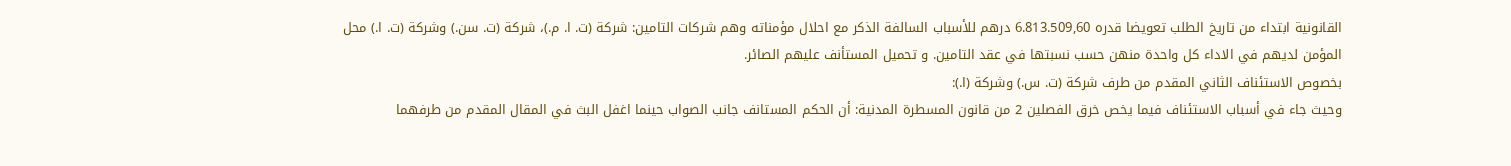القانونية ابتداء من تاريخ الطلب تعويضا قدره 6.813.509,60 درهم للأسباب السالفة الذكر مع احلال مؤمناته وهم شركات التامين: شركة (ت. ا. م.)، شركة (ت. سن.) وشركة (ت. ا.) محل المؤمن لديهم في الاداء كل واحدة منهن حسب نسبتها في عقد التامين. و تحميل المستأنف عليهم الصائر.
بخصوص الاستئناف الثاني المقدم من طرف شركة (ت. س.) وشركة (ا.):
وحيث جاء في أسباب الاستئناف فيما يخص خرق الفصلين 2 من قانون المسطرة المدنية: أن الحكم المستانف جانب الصواب حينما اغفل البث في المقال المقدم من طرفهما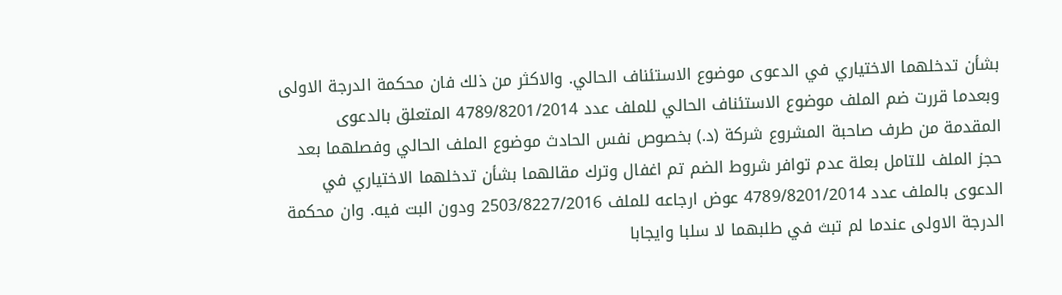بشأن تدخلهما الاختياري في الدعوى موضوع الاستئناف الحالي. والاكثر من ذلك فان محكمة الدرجة الاولى وبعدما قررت ضم الملف موضوع الاستئناف الحالي للملف عدد 4789/8201/2014 المتعلق بالدعوى المقدمة من طرف صاحبة المشروع شركة (د.) بخصوص نفس الحادث موضوع الملف الحالي وفصلهما بعد حجز الملف للتامل بعلة عدم توافر شروط الضم تم اغفال وترك مقالهما بشأن تدخلهما الاختياري في الدعوى بالملف عدد 4789/8201/2014 عوض ارجاعه للملف 2503/8227/2016 ودون البت فيه. وان محكمة الدرجة الاولى عندما لم تبث في طلبهما لا سلبا وايجابا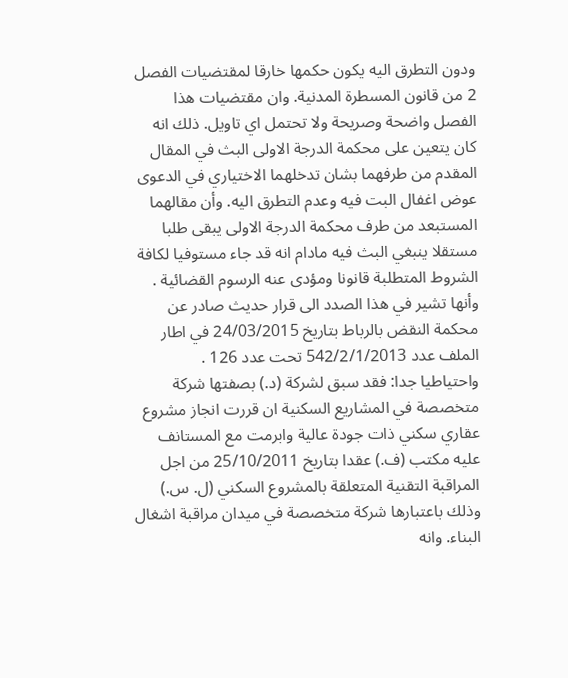ودون التطرق اليه يكون حكمها خارقا لمقتضيات الفصل 2 من قانون المسطرة المدنية. وان مقتضيات هذا الفصل واضحة وصريحة ولا تحتمل اي تاويل. ذلك انه كان يتعين على محكمة الدرجة الاولى البث في المقال المقدم من طرفهما بشان تدخلهما الاختياري في الدعوى عوض اغفال البت فيه وعدم التطرق اليه. وأن مقالهما المستبعد من طرف محكمة الدرجة الاولى يبقى طلبا مستقلا ينبغي البث فيه مادام انه قد جاء مستوفيا لكافة الشروط المتطلبة قانونا ومؤدى عنه الرسوم القضائية . وأنها تشير في هذا الصدد الى قرار حديث صادر عن محكمة النقض بالرباط بتاريخ 24/03/2015 في اطار الملف عدد 542/2/1/2013 تحت عدد 126 .
واحتياطيا جدا: فقد سبق لشركة (د.) بصفتها شركة متخصصة في المشاريع السكنية ان قررت انجاز مشروع عقاري سكني ذات جودة عالية وابرمت مع المستانف عليه مكتب (ف.) عقدا بتاريخ 25/10/2011 من اجل المراقبة التقنية المتعلقة بالمشروع السكني (ل. س.) وذلك باعتبارها شركة متخصصة في ميدان مراقبة اشغال البناء. وانه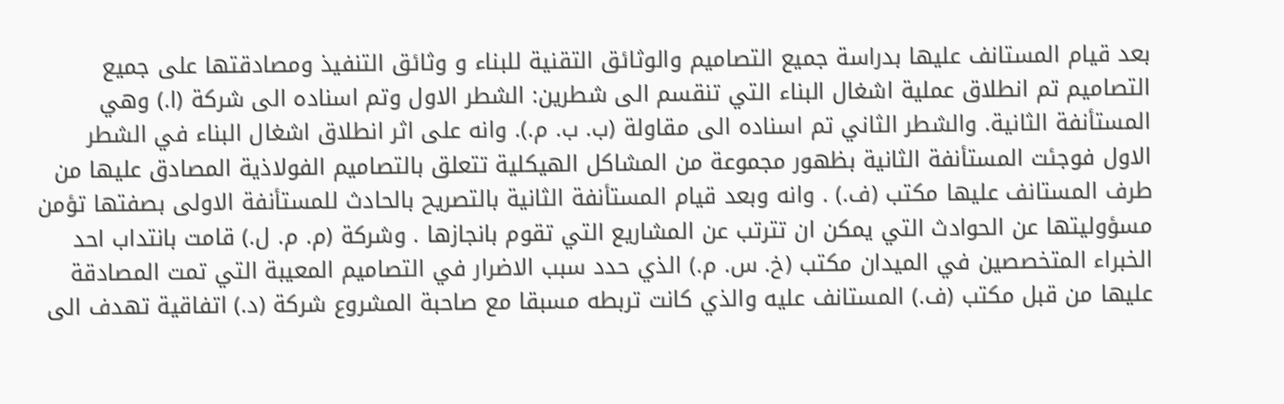بعد قيام المستانف عليها بدراسة جميع التصاميم والوثائق التقنية للبناء و وثائق التنفيذ ومصادقتها على جميع التصاميم تم انطلاق عملية اشغال البناء التي تنقسم الى شطرين: الشطر الاول وتم اسناده الى شركة (ا.) وهي المستأنفة الثانية. والشطر الثاني تم اسناده الى مقاولة (ب. ب. م.). وانه على اثر انطلاق اشغال البناء في الشطر الاول فوجئت المستأنفة الثانية بظهور مجموعة من المشاكل الهيكلية تتعلق بالتصاميم الفولاذية المصادق عليها من طرف المستانف عليها مكتب (ف.) . وانه وبعد قيام المستأنفة الثانية بالتصريح بالحادث للمستأنفة الاولى بصفتها تؤمن مسؤوليتها عن الحوادث التي يمكن ان تترتب عن المشاريع التي تقوم بانجازها . وشركة (م. م. ل.) قامت بانتداب احد الخبراء المتخصصين في الميدان مكتب (خ. س. م.) الذي حدد سبب الاضرار في التصاميم المعيبة التي تمت المصادقة عليها من قبل مكتب (ف.) المستانف عليه والذي كانت تربطه مسبقا مع صاحبة المشروع شركة (د.) اتفاقية تهدف الى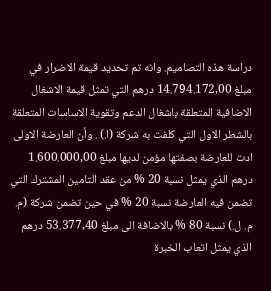دراسة هذه التصاميم. وانه تم تحديد قيمة الاضرار في مبلغ 14.794.172,00 درهم التي تمثل قيمة الاشغال الاضافية المتعلقة باشغال الدعم وتقوية الاساسات المتعلقة بالشطر الاول التي كلفت به شركة (ا.) . وأن العارضة الاولى ادت للعارضة بصفتها مؤمن لديها مبلغ 1.600.000,00 درهم الذي يمثل نسبة 20 % من عقد التامين المشترك التي تضمن فيه العارضة نسبة 20 % في حين تضمن شركة (م. م. ل.) نسبة 80 % بالاضافة الى مبلغ 53.377,40 درهم الذي يمثل اتعاب الخبرة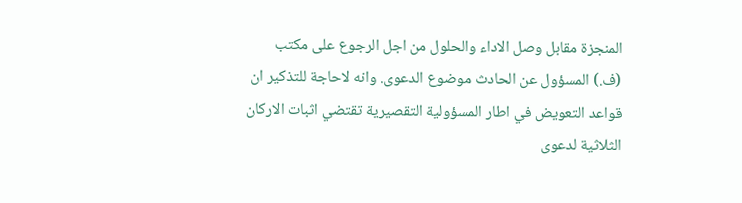المنجزة مقابل وصل الاداء والحلول من اجل الرجوع على مكتب (ف.) المسؤول عن الحادث موضوع الدعوى. وانه لاحاجة للتذكير ان قواعد التعويض في اطار المسؤولية التقصيرية تقتضي اثبات الاركان الثلاثية لدعوى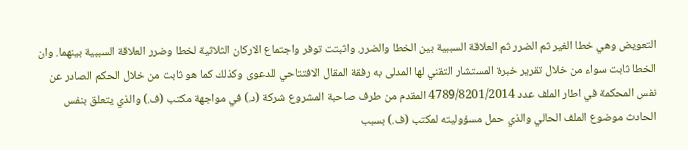التعويض وهي خطا الغير ثم الضرر ثم العلاقة السببية بين الخطا والضرر. واثبتت توفر واجتماع الاركان الثلاثية لخطا وضرر العلاقة السببية بينهما. وان الخطا ثابت سواء من خلال تقرير خبرة المستشار التقني لها المدلى به رفقة المقال الافتتاحي للدعوى وكذلك كما هو ثابت من خلال الحكم الصادر عن نفس المحكمة في اطار الملف عدد 4789/8201/2014 المقدم من طرف صاحبة المشروع شركة (د.) في مواجهة مكتب (ف.) والذي يتعلق بنفس الحادث موضوع الملف الحالي والذي حمل مسؤوليته لمكتب (ف.) بسبب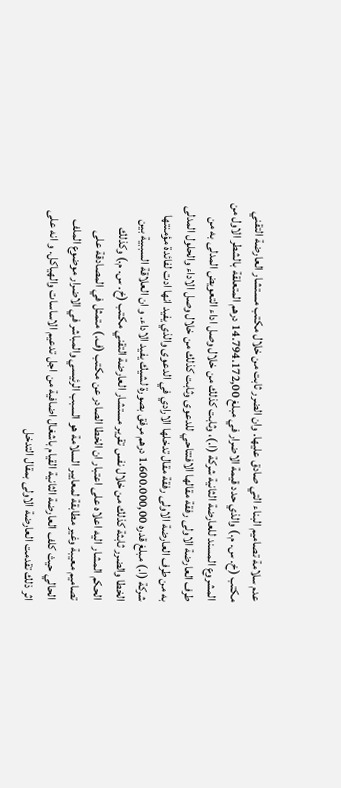عدم سلامة تصاميم البناء التي صادق عليها. وان الضرر ثابت من خلال مكتب مستشار العارضة التقني مكتب (خ. س. م.) والذي حدد قيمة الاضرار في مبلغ 14.794.172,00 درهم المتعلقة بالشطر الاول من المشروع المسند للعارضة الثانية شركة (ا.)، وثابت كذلك من خلال وصل اداء التعويض المدلى به من طرف العارضة الاولى رفقة مقالها الافتتاحي للدعوى وثابت كذلك من خلال وصل الاداء والحلول المدلى به من طرف العارضة الاولى رفقة مقال تدخلها الارادي في الدعوى والذي يفيد انها ادت لفائدة مؤمنتها شركة (ا.) مبلغ قدره 1.600.000,00 درهم مرفق بصورة لشيك يفيد الاداء. و ان العلاقة السببية بين الخطا والضرر ثابثة كذلك من خلال نفس تقرير مستشار العارضة التقني مكتب (خ. س. م.) وكذلك الحكم المشار اليه اعلاه على اعتبار ان الخطا الصادر عن مكتب (ف.) متمثل في المصادقة على تصاميم معيبة وغير مطابقة لمعايير السلامة هو السبب الرئيسي والمباشر في الاضرار موضوع الملف الحالي حيث كلف العارضة الثانية القيام باشغال اضافية من اجل تدعيم الاساسات والهياكل. و انه على اثر ذلك تقدمت العارضة الاولى بمقال التدخل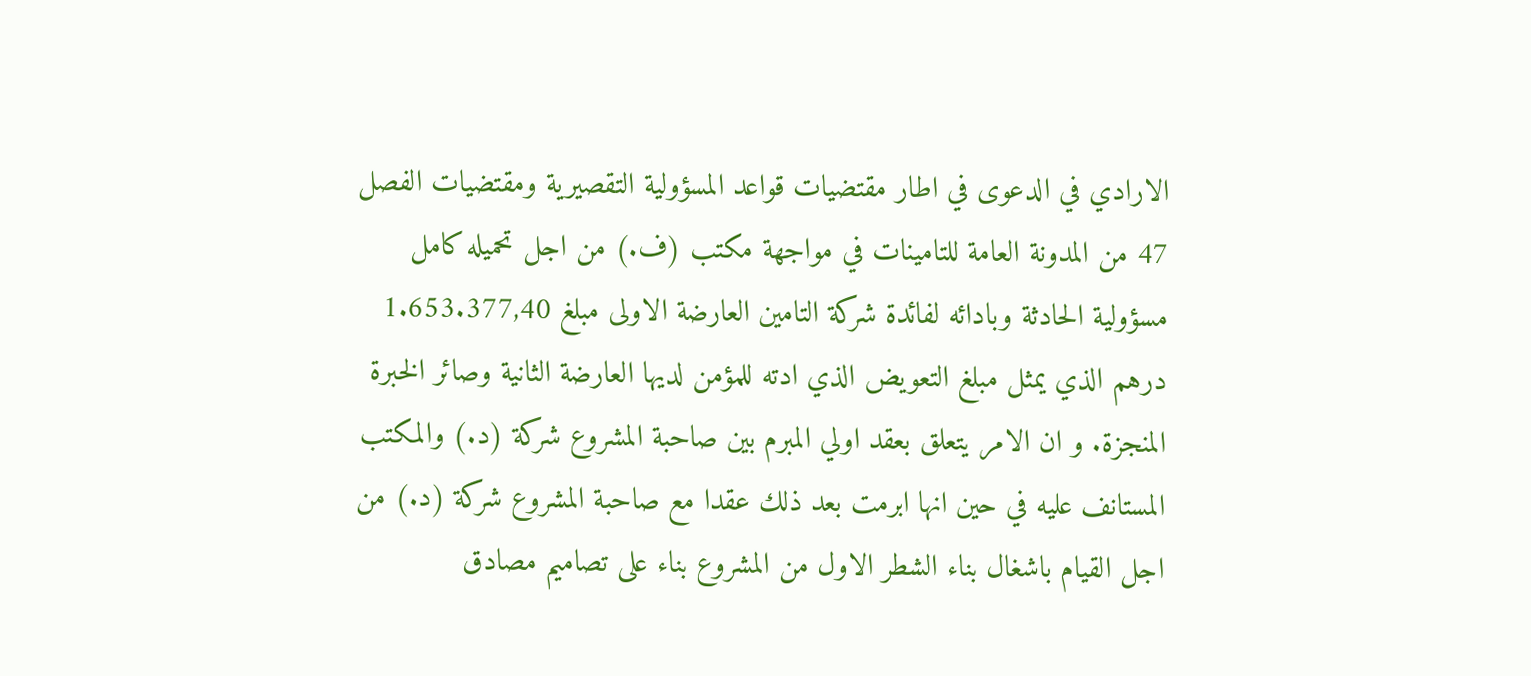الارادي في الدعوى في اطار مقتضيات قواعد المسؤولية التقصيرية ومقتضيات الفصل 47 من المدونة العامة للتامينات في مواجهة مكتب (ف.) من اجل تحميله كامل مسؤولية الحادثة وبادائه لفائدة شركة التامين العارضة الاولى مبلغ 1.653.377,40 درهم الذي يمثل مبلغ التعويض الذي ادته للمؤمن لديها العارضة الثانية وصائر الخبرة المنجزة. و ان الامر يتعلق بعقد اولي المبرم بين صاحبة المشروع شركة (د.) والمكتب المستانف عليه في حين انها ابرمت بعد ذلك عقدا مع صاحبة المشروع شركة (د.) من اجل القيام باشغال بناء الشطر الاول من المشروع بناء على تصاميم مصادق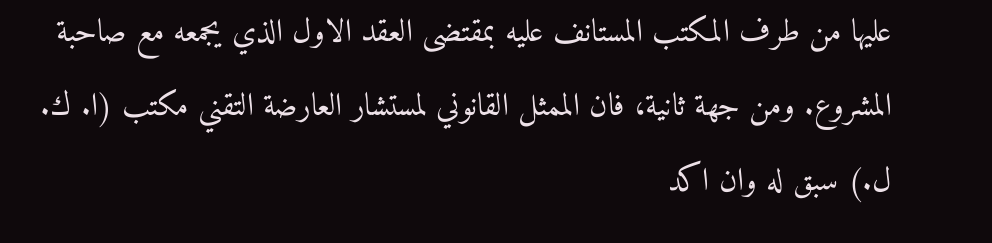عليها من طرف المكتب المستانف عليه بمقتضى العقد الاول الذي يجمعه مع صاحبة المشروع. ومن جهة ثانية، فان الممثل القانوني لمستشار العارضة التقني مكتب (ا. ك. ل.) سبق له وان اكد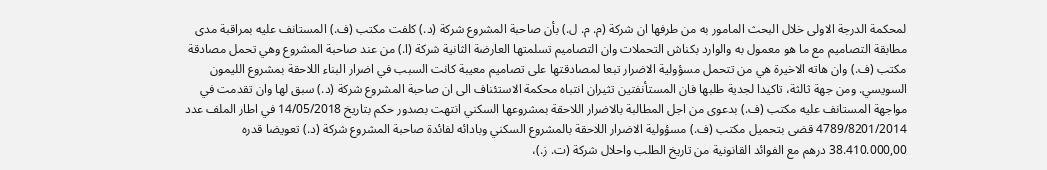لمحكمة الدرجة الاولى خلال البحث المامور به من طرفها ان شركة (م. م. ل.) بأن صاحبة المشروع شركة (د.) كلفت مكتب (ف.) المستانف عليه بمراقبة مدى مطابقة التصاميم مع ما هو معمول به والوارد بكناش التحملات وان التصاميم تسلمتها العارضة الثانية شركة (ا.) من عند صاحبة المشروع وهي تحمل مصادقة مكتب (ف.) وان هاته الاخيرة هي من تتحمل مسؤولية الاضرار تبعا لمصادقتها على تصاميم معيبة كانت السبب في اضرار البناء اللاحقة بمشروع الليمون السويسي. ومن جهة ثالثة، تاكيدا لجدية طلبها فان المستأنفتين تثيران انتباه محكمة الاستئناف الى ان صاحبة المشروع شركة (د.) سبق لها وان تقدمت في مواجهة المستانف عليه مكتب (ف.) بدعوى من اجل المطالبة بالاضرار اللاحقة بمشروعها السكني انتهت بصدور حكم بتاريخ 14/05/2018 في اطار الملف عدد 4789/8201/2014 قضى بتحميل مكتب (ف.) مسؤولية الاضرار اللاحقة بالمشروع السكني وبادائه لفائدة صاحبة المشروع شركة (د.) تعويضا قدره 38.410.000,00 درهم مع الفوائد القانونية من تاريخ الطلب واحلال شركة (ت. ز.)،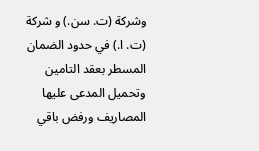وشركة (ت. سن.) و شركة (ت. ا.) في حدود الضمان المسطر بعقد التامين وتحميل المدعى عليها المصاريف ورفض باقي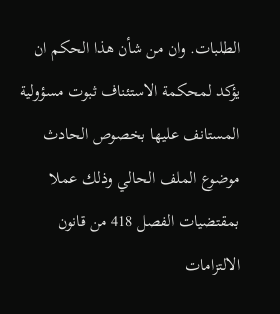الطلبات. وان من شأن هذا الحكم ان يؤكد لمحكمة الاستئناف ثبوت مسؤولية المستانف عليها بخصوص الحادث موضوع الملف الحالي وذلك عملا بمقتضيات الفصل 418 من قانون الالتزامات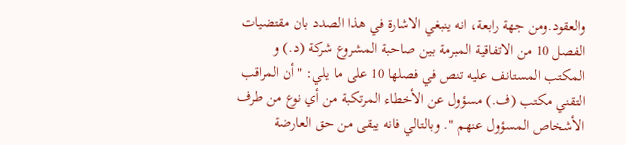والعقود.ومن جهة رابعة، انه ينبغي الاشارة في هذا الصدد بان مقتضيات الفصل 10 من الاتفاقية المبرمة بين صاحبة المشروع شركة (د.) و المكتب المستانف عليه تنص في فصلها 10 على ما يلي: "أن المراقب التقني مكتب (ف.) مسؤول عن الأخطاء المرتكبة من أي نوع من طرف الأشخاص المسؤول عنهم ". وبالتالي فانه يبقى من حق العارضة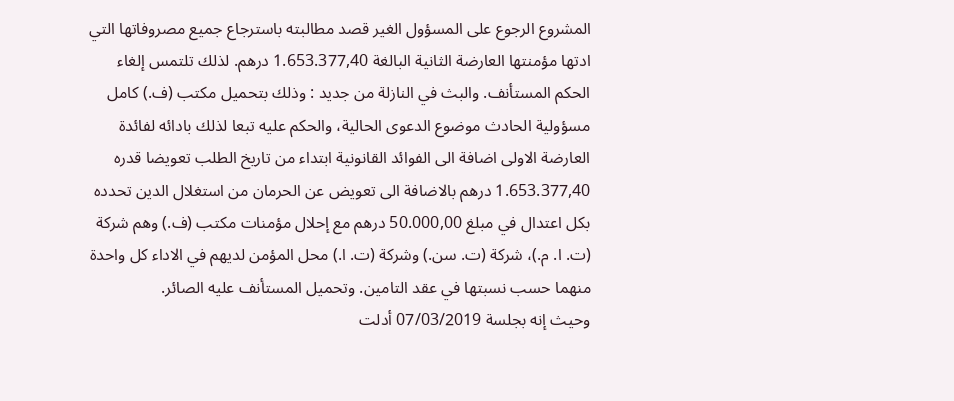المشروع الرجوع على المسؤول الغير قصد مطالبته باسترجاع جميع مصروفاتها التي ادتها مؤمنتها العارضة الثانية البالغة 1.653.377,40 درهم. لذلك تلتمس إلغاء الحكم المستأنف. والبث في النازلة من جديد : وذلك بتحميل مكتب (ف.) كامل مسؤولية الحادث موضوع الدعوى الحالية، والحكم عليه تبعا لذلك بادائه لفائدة العارضة الاولى اضافة الى الفوائد القانونية ابتداء من تاريخ الطلب تعويضا قدره 1.653.377,40 درهم بالاضافة الى تعويض عن الحرمان من استغلال الدين تحدده بكل اعتدال في مبلغ 50.000,00 درهم مع إحلال مؤمنات مكتب (ف.) وهم شركة (ت. ا. م.)، شركة (ت. سن.) وشركة (ت. ا.) محل المؤمن لديهم في الاداء كل واحدة منهما حسب نسبتها في عقد التامين. وتحميل المستأنف عليه الصائر.
وحيث إنه بجلسة 07/03/2019 أدلت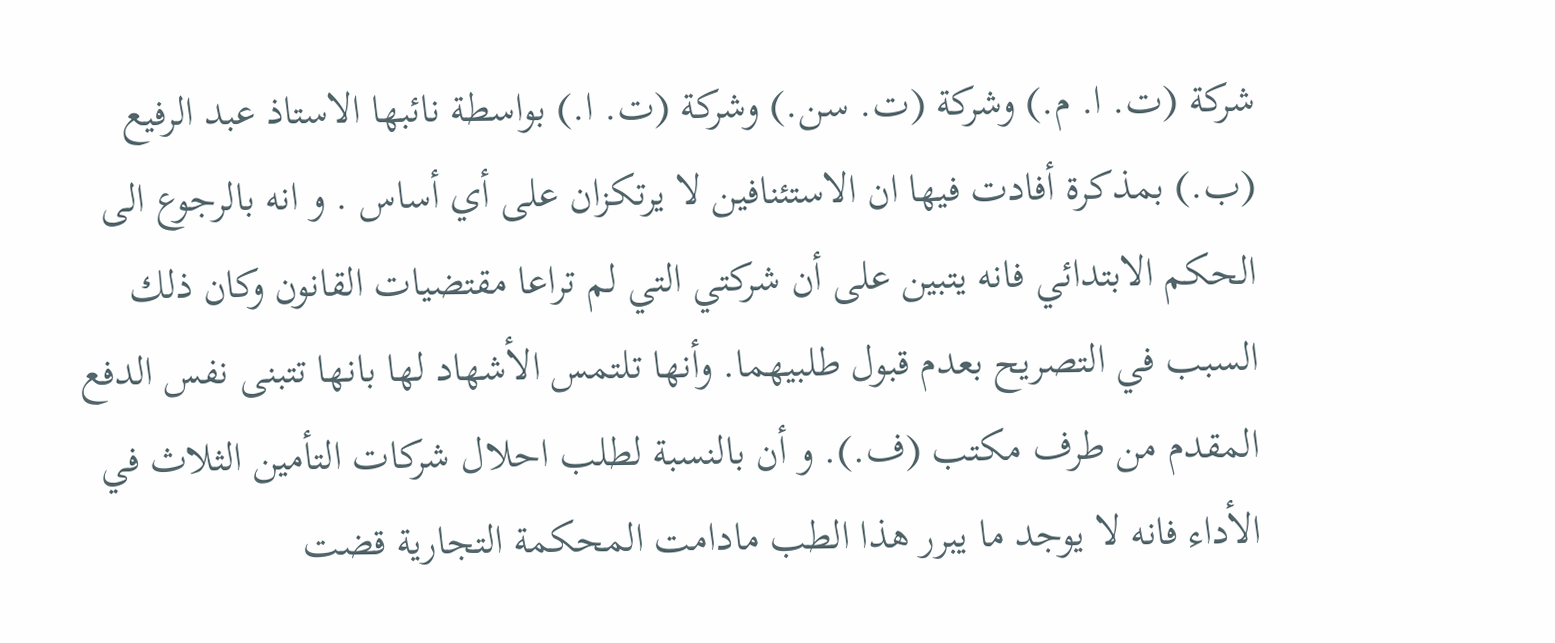شركة (ت. ا. م.) وشركة (ت. سن.) وشركة (ت. ا.) بواسطة نائبها الاستاذ عبد الرفيع (ب.) بمذكرة أفادت فيها ان الاستئنافين لا يرتكزان على أي أساس . و انه بالرجوع الى الحكم الابتدائي فانه يتبين على أن شركتي التي لم تراعا مقتضيات القانون وكان ذلك السبب في التصريح بعدم قبول طلبيهما. وأنها تلتمس الأشهاد لها بانها تتبنى نفس الدفع المقدم من طرف مكتب (ف.). و أن بالنسبة لطلب احلال شركات التأمين الثلاث في الأداء فانه لا يوجد ما يبرر هذا الطب مادامت المحكمة التجارية قضت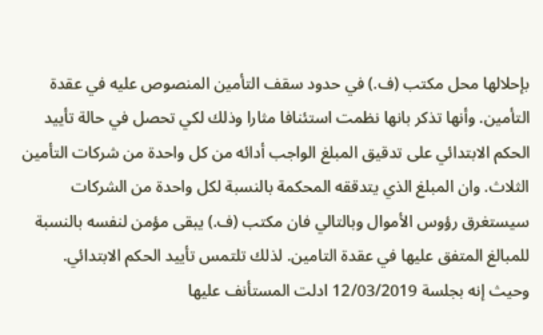بإحلالها محل مكتب (ف.) في حدود سقف التأمين المنصوص عليه في عقدة التأمين. وأنها تذكر بانها نظمت استئنافا مثارا وذلك لكي تحصل في حالة تأييد الحكم الابتدائي على تدقيق المبلغ الواجب أدائه من كل واحدة من شركات التأمين الثلاث. وان المبلغ الذي يتدققه المحكمة بالنسبة لكل واحدة من الشركات سيستغرق رؤوس الأموال وبالتالي فان مكتب (ف.) يبقى مؤمن لنفسه بالنسبة للمبالغ المتفق عليها في عقدة التامين. لذلك تلتمس تأييد الحكم الابتدائي.
وحيث إنه بجلسة 12/03/2019 ادلت المستأنف عليها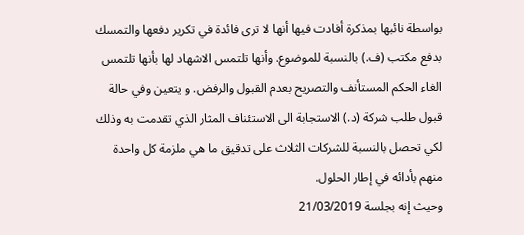بواسطة نائبها بمذكرة أفادت فيها أنها لا ترى فائدة في تكرير دفعها والتمسك بدفع مكتب (ف.) بالنسبة للموضوع. وأنها تلتمس الاشهاد لها بأنها تلتمس الغاء الحكم المستأنف والتصريح بعدم القبول والرفض. و يتعين وفي حالة قبول طلب شركة (د.) الاستجابة الى الاستئناف المثار الذي تقدمت به وذلك لكي تحصل بالنسبة للشركات الثلاث على تدقيق ما هي ملزمة كل واحدة منهم بأدائه في إطار الحلول.
وحيث إنه بجلسة 21/03/2019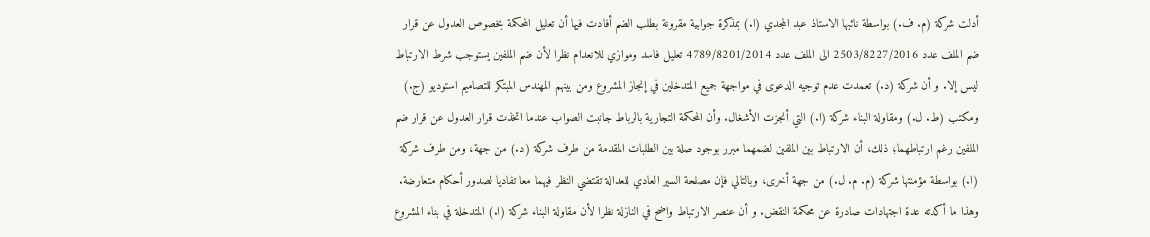أدلت شركة (م. ف.) بواسطة نائبها الاستاذ عبد المجدي (ا.) بمذكرة جوابية مقرونة بطلب الضم أفادت فيها أن تعليل المحكمة بخصوص العدول عن قرار ضم الملف عدد 2503/8227/2016 الى الملف عدد 4789/8201/2014 تعليل فاسد وموازي للانعدام نظرا لأن ضم الملفين يستوجب شرط الارتباط ليس إلا. و أن شركة (د.) تعمدت عدم توجيه الدعوى في مواجهة جميع المتدخلين في إنجاز المشروع ومن بينهم المهندس المبتكر للتصاميم استوديو (ج.) ومكتب (ط. ل.) ومقاولة البناء شركة (ا.) التي أنجزت الأشغال. وأن المحكمة التجارية بالرباط جانبت الصواب عندما اتخذت قرار العدول عن قرار ضم الملفين رغم ارتباطهما؛ ذلك، أن الارتباط بین الملفين لضمهما مبرر بوجود صلة بين الطلبات المقدمة من طرف شركة (د.) من جهة، ومن طرف شركة (ا.) بواسطة مؤمنتها شركة (م. م. ل.) من جهة أخرى، وبالتالي فإن مصلحة السير العادي للعدالة تقتضي النظر فيهما معا تفاديا لصدور أحكام متعارضة. وهذا ما أكدته عدة اجتهادات صادرة عن محكمة النقض. و أن عنصر الارتباط واضح في النازلة نظرا لأن مقاولة البناء شركة (ا.) المتدخلة في بناء المشروع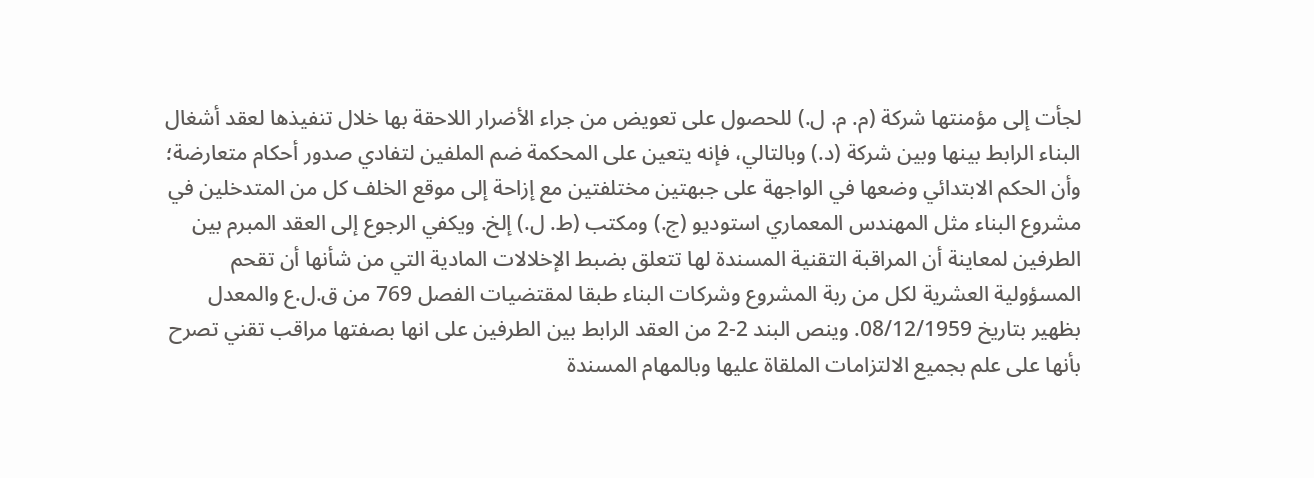لجأت إلى مؤمنتها شركة (م. م. ل.) للحصول على تعويض من جراء الأضرار اللاحقة بها خلال تنفيذها لعقد أشغال البناء الرابط بينها وبين شركة (د.) وبالتالي، فإنه يتعين على المحكمة ضم الملفين لتفادي صدور أحكام متعارضة؛ وأن الحكم الابتدائي وضعها في الواجهة على جبهتين مختلفتين مع إزاحة إلى موقع الخلف كل من المتدخلين في مشروع البناء مثل المهندس المعماري استوديو (ج.) ومكتب (ط. ل.) إلخ. ويكفي الرجوع إلى العقد المبرم بين الطرفين لمعاينة أن المراقبة التقنية المسندة لها تتعلق بضبط الإخلالات المادية التي من شأنها أن تقحم المسؤولية العشرية لكل من ربة المشروع وشركات البناء طبقا لمقتضيات الفصل 769 من ق.ل.ع والمعدل بظهير بتاريخ 08/12/1959. وينص البند 2-2 من العقد الرابط بين الطرفين على انها بصفتها مراقب تقني تصرح بأنها على علم بجميع الالتزامات الملقاة عليها وبالمهام المسندة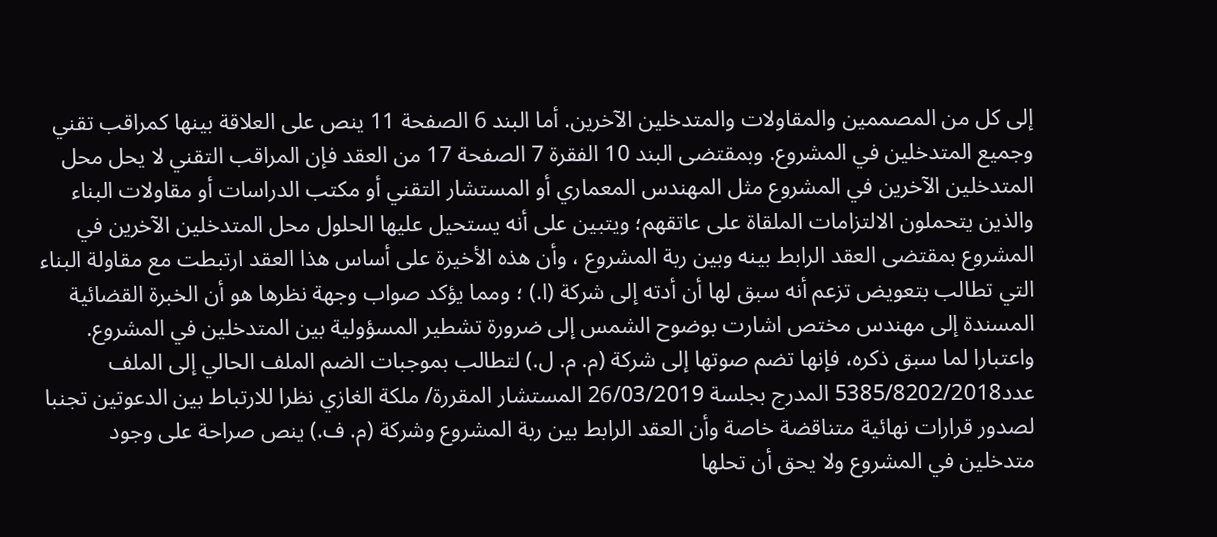إلى كل من المصممين والمقاولات والمتدخلين الآخرين. أما البند 6 الصفحة 11 ينص على العلاقة بينها كمراقب تقني وجميع المتدخلين في المشروع. وبمقتضى البند 10 الفقرة 7 الصفحة 17 من العقد فإن المراقب التقني لا يحل محل المتدخلين الآخرين في المشروع مثل المهندس المعماري أو المستشار التقني أو مكتب الدراسات أو مقاولات البناء والذين يتحملون الالتزامات الملقاة على عاتقهم؛ ويتبين على أنه يستحيل عليها الحلول محل المتدخلين الآخرين في المشروع بمقتضى العقد الرابط بينه وبين ربة المشروع ، وأن هذه الأخيرة على أساس هذا العقد ارتبطت مع مقاولة البناء التي تطالب بتعويض تزعم أنه سبق لها أن أدته إلى شركة (ا.) ؛ ومما يؤكد صواب وجهة نظرها هو أن الخبرة القضائية المسندة إلى مهندس مختص اشارت بوضوح الشمس إلى ضرورة تشطير المسؤولية بين المتدخلين في المشروع. واعتبارا لما سبق ذكره، فإنها تضم صوتها إلى شركة (م. م. ل.) لتطالب بموجبات الضم الملف الحالي إلى الملف عدد5385/8202/2018 المدرج بجلسة 26/03/2019 المستشار المقررة/ ملكة الغازي نظرا للارتباط بين الدعوتين تجنبا لصدور قرارات نهائية متناقضة خاصة وأن العقد الرابط بين ربة المشروع وشركة (م. ف.) ينص صراحة على وجود متدخلين في المشروع ولا يحق أن تحلها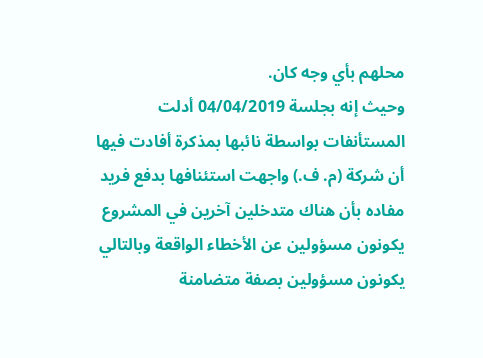محلهم بأي وجه كان.
وحيث إنه بجلسة 04/04/2019 أدلت المستأنفات بواسطة نائبها بمذكرة أفادت فيها أن شركة (م. ف.) واجهت استئنافها بدفع فريد مفاده بأن هناك متدخلين آخرين في المشروع يكونون مسؤولين عن الأخطاء الواقعة وبالتالي يكونون مسؤولين بصفة متضامنة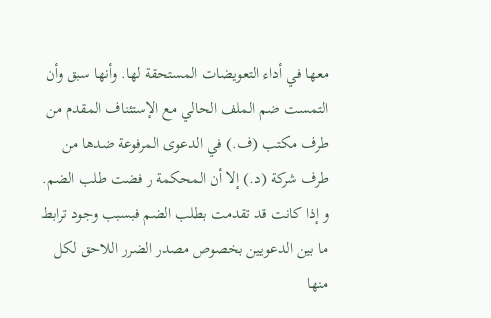معها في أداء التعويضات المستحقة لها. وأنها سبق وأن التمست ضم الملف الحالي مع الإستئناف المقدم من طرف مكتب (ف.) في الدعوى المرفوعة ضدها من طرف شركة (د.) إلا أن المحكمة ر فضت طلب الضم. و إذا كانت قد تقدمت بطلب الضم فبسبب وجود ترابط ما بين الدعويين بخصوص مصدر الضرر اللاحق لكل منها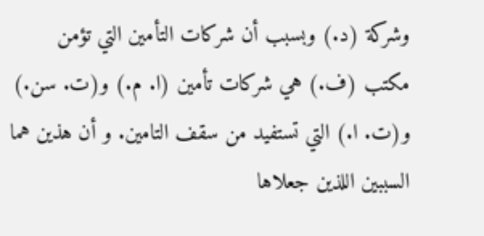وشركة (د.) وبسبب أن شركات التأمين التي تؤمن مكتب (ف.) هي شركات تأمين (ا. م.) و(ت. سن.) و(ت. ا.) التي تستفيد من سقف التامين. و أن هذين هما السببين اللذين جعلاها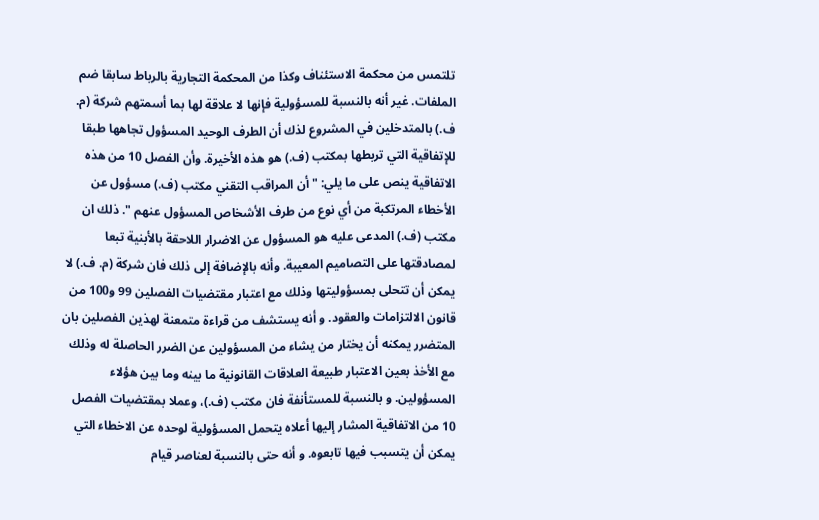تلتمس من محكمة الاستئناف وكذا من المحكمة التجارية بالرباط سابقا ضم الملفات. غير أنه بالنسبة للمسؤولية فإنها لا علاقة لها بما أسمتهم شركة (م. ف.) بالمتدخلين في المشروع لذك أن الطرف الوحيد المسؤول تجاهها طبقا للإتفاقية التي تربطها بمكتب (ف.) هو هذه الأخيرة. وأن الفصل 10 من هذه الاتفاقية ينص على ما يلي: "أن المراقب التقني مكتب (ف.) مسؤول عن الأخطاء المرتكبة من أي نوع من طرف الأشخاص المسؤول عنهم ". ذلك ان مكتب (ف.) المدعى عليه هو المسؤول عن الاضرار اللاحقة بالأبنية تبعا لمصادقتها على التصاميم المعيبة. وأنه بالإضافة إلى ذلك فان شركة (م. ف.) لا يمكن أن تتحلى بمسؤوليتها وذلك مع اعتبار مقتضيات الفصلين 99 و100 من قانون الالتزامات والعقود. و أنه يستشف من قراءة متمعنة لهذين الفصلين بان المتضرر يمكنه أن يختار من يشاء من المسؤولين عن الضرر الحاصلة له وذلك مع الأخذ بعين الاعتبار طبيعة العلاقات القانونية ما بينه وما بين هؤلاء المسؤولين. و بالنسبة للمستأنفة فان مكتب (ف.)، وعملا بمقتضيات الفصل 10 من الاتفاقية المشار إليها أعلاه يتحمل المسؤولية لوحده عن الاخطاء التي يمكن أن يتسبب فيها تابعوه. و أنه حتى بالنسبة لعناصر قيام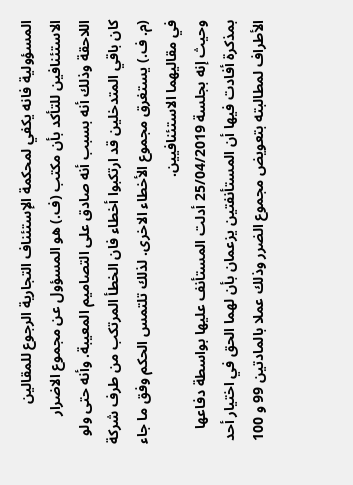المسؤولية فانه يكفي لمحكمة الإستئناف التجارية الرجوع للمقالين الاستئنافين للتأكد بأن مكتب (ف.) هو المسؤول عن مجموع الاضرار اللاحقة وذلك أنه بسبب أنه صادق على التصاميم المعيبة. وأنه حتى ولو كان باقي المتدخلين قد ارتكبوا أخطاء فان الخطأ المرتكب من طرف شركة (م. ف.) يستغرق مجموع الأخطاء الاخرى. لذلك تلتمس الحكم وفق ما جاء في مقاليهما الاستئنافيين.
وحيث إنه بجلسة 25/04/2019 أدلت المستأنف عليها بواسطة دفاعها بمذكرة أفادت فيها أن المستأنفتين يزعمان بأن لهما الحق في اختيار أحد الأطراف لمطالبته بتعويض مجموع الضرر وذلك عملا بالمادتين 99 و 100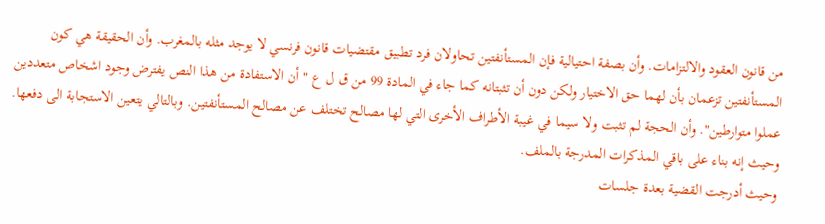من قانون العقود والالتزامات. وأن بصفة احتيالية فإن المستأنفتين تحاولان فرد تطبيق مقتضيات قانون فرنسي لا يوجد مثله بالمغرب. وأن الحقيقة هي كون المستأنفتين تزعمان بأن لهما حق الاختيار ولكن دون أن تثبتانه كما جاء في المادة 99 من ق ل ع " أن الاستفادة من هذا النص يفترض وجود اشخاص متعددين عملوا متوارطين". وأن الحجة لم تثبت ولا سيما في غيبة الأطراف الأخرى التي لها مصالح تختلف عن مصالح المستأنفتين. وبالتالي يتعين الاستجابة الى دفعها.
وحيث إنه بناء على باقي المذكرات المدرجة بالملف.
وحيث أدرجت القضية بعدة جلسات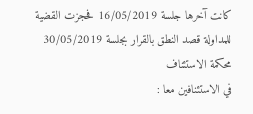كانت آخرها جلسة 16/05/2019 فحجزت القضية للمداولة قصد النطق بالقرار بجلسة 30/05/2019
محكمة الاستئناف
في الاستئنافين معا :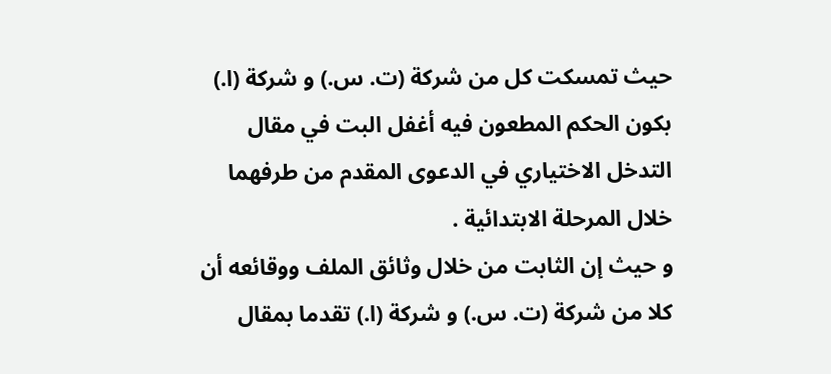حيث تمسكت كل من شركة (ت. س.) و شركة (ا.) بكون الحكم المطعون فيه أغفل البت في مقال التدخل الاختياري في الدعوى المقدم من طرفهما خلال المرحلة الابتدائية .
و حيث إن الثابت من خلال وثائق الملف ووقائعه أن كلا من شركة (ت. س.) و شركة (ا.) تقدما بمقال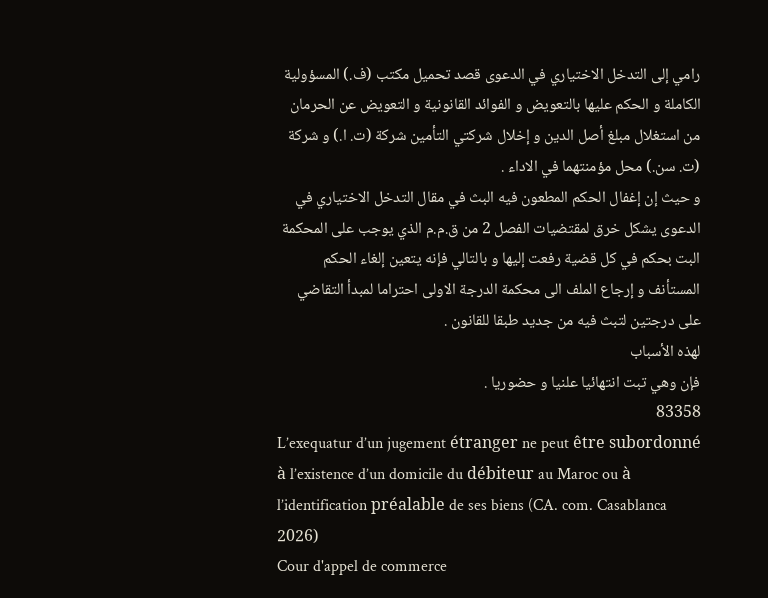رامي إلى التدخل الاختياري في الدعوى قصد تحميل مكتب (ف.) المسؤولية الكاملة و الحكم عليها بالتعويض و الفوائد القانونية و التعويض عن الحرمان من استغلال مبلغ أصل الدين و إخلال شركتي التأمين شركة (ت. ا.) و شركة (ت. سن.) محل مؤمنتهما في الاداء .
و حيث إن إغفال الحكم المطعون فيه البث في مقال التدخل الاختياري في الدعوى يشكل خرق لمقتضيات الفصل 2 من ق.م.م الذي يوجب على المحكمة البت بحكم في كل قضية رفعت إليها و بالتالي فإنه يتعين إلغاء الحكم المستأنف و إرجاع الملف الى محكمة الدرجة الاولى احتراما لمبدأ التقاضي على درجتين لتبث فيه من جديد طبقا للقانون .
لهذه الأسباب
فإن وهي تبت انتهائيا علنيا و حضوريا .
83358
L’exequatur d’un jugement étranger ne peut être subordonné à l’existence d’un domicile du débiteur au Maroc ou à l’identification préalable de ses biens (CA. com. Casablanca 2026)
Cour d'appel de commerce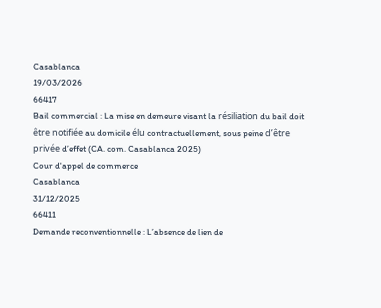Casablanca
19/03/2026
66417
Bail commercial : La mise en demeure visant la résiliation du bail doit être notifiée au domicile élu contractuellement, sous peine d’être privée d’effet (CA. com. Casablanca 2025)
Cour d'appel de commerce
Casablanca
31/12/2025
66411
Demande reconventionnelle : L’absence de lien de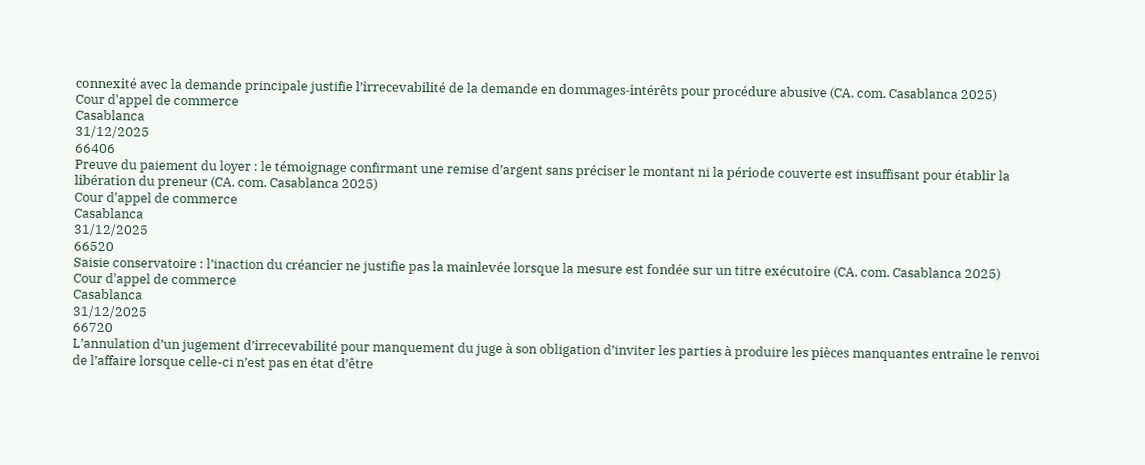connexité avec la demande principale justifie l’irrecevabilité de la demande en dommages-intérêts pour procédure abusive (CA. com. Casablanca 2025)
Cour d'appel de commerce
Casablanca
31/12/2025
66406
Preuve du paiement du loyer : le témoignage confirmant une remise d’argent sans préciser le montant ni la période couverte est insuffisant pour établir la libération du preneur (CA. com. Casablanca 2025)
Cour d'appel de commerce
Casablanca
31/12/2025
66520
Saisie conservatoire : l’inaction du créancier ne justifie pas la mainlevée lorsque la mesure est fondée sur un titre exécutoire (CA. com. Casablanca 2025)
Cour d'appel de commerce
Casablanca
31/12/2025
66720
L’annulation d’un jugement d’irrecevabilité pour manquement du juge à son obligation d’inviter les parties à produire les pièces manquantes entraîne le renvoi de l’affaire lorsque celle-ci n’est pas en état d’être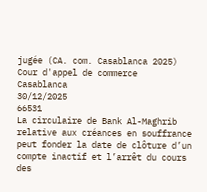jugée (CA. com. Casablanca 2025)
Cour d'appel de commerce
Casablanca
30/12/2025
66531
La circulaire de Bank Al-Maghrib relative aux créances en souffrance peut fonder la date de clôture d’un compte inactif et l’arrêt du cours des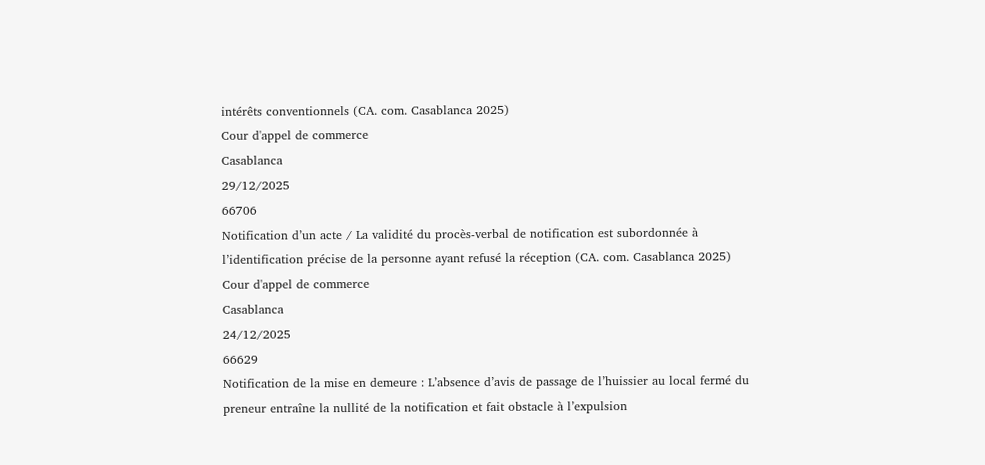intérêts conventionnels (CA. com. Casablanca 2025)
Cour d'appel de commerce
Casablanca
29/12/2025
66706
Notification d’un acte / La validité du procès-verbal de notification est subordonnée à l’identification précise de la personne ayant refusé la réception (CA. com. Casablanca 2025)
Cour d'appel de commerce
Casablanca
24/12/2025
66629
Notification de la mise en demeure : L’absence d’avis de passage de l’huissier au local fermé du preneur entraîne la nullité de la notification et fait obstacle à l’expulsion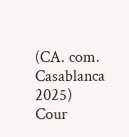(CA. com. Casablanca 2025)
Cour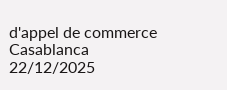d'appel de commerce
Casablanca
22/12/2025